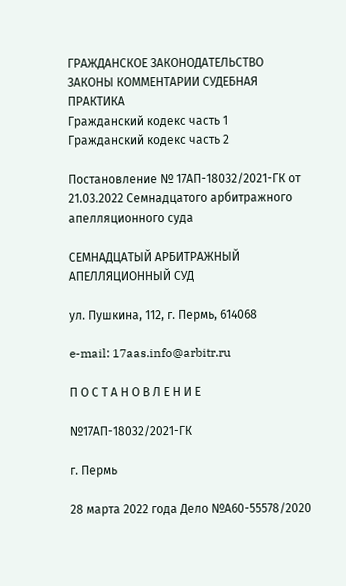ГРАЖДАНСКОЕ ЗАКОНОДАТЕЛЬСТВО
ЗАКОНЫ КОММЕНТАРИИ СУДЕБНАЯ ПРАКТИКА
Гражданский кодекс часть 1
Гражданский кодекс часть 2

Постановление № 17АП-18032/2021-ГК от 21.03.2022 Семнадцатого арбитражного апелляционного суда

СЕМНАДЦАТЫЙ АРБИТРАЖНЫЙ АПЕЛЛЯЦИОННЫЙ СУД

ул. Пушкина, 112, г. Пермь, 614068

e-mail: 17aas.info@arbitr.ru

П О С Т А Н О В Л Е Н И Е

№17АП-18032/2021-ГК

г. Пермь

28 марта 2022 года Дело №А60-55578/2020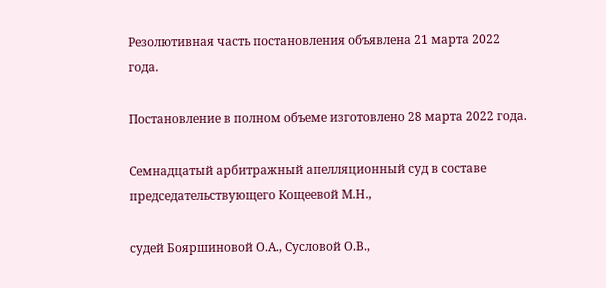Резолютивная часть постановления объявлена 21 марта 2022 года.

Постановление в полном объеме изготовлено 28 марта 2022 года.

Семнадцатый арбитражный апелляционный суд в составе председательствующего Кощеевой М.Н.,

судей Бояршиновой О.А., Сусловой О.В.,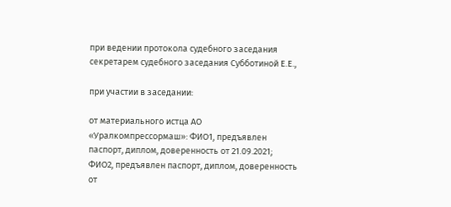при ведении протокола судебного заседания секретарем судебного заседания Субботиной Е.Е.,

при участии в заседании:

от материального истца АО «Уралкомпрессормаш»: ФИО1, предъявлен паспорт, диплом, доверенность от 21.09.2021; ФИО2, предъявлен паспорт, диплом, доверенность от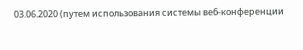03.06.2020 (путем использования системы веб-конференции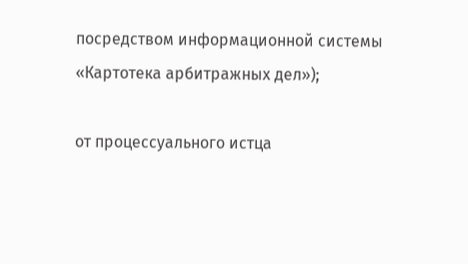посредством информационной системы «Картотека арбитражных дел»);

от процессуального истца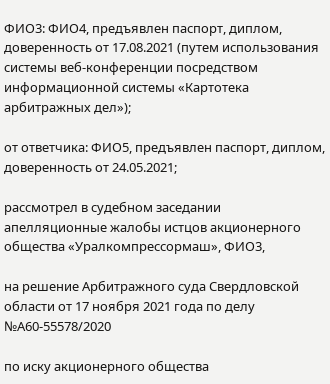ФИО3: ФИО4, предъявлен паспорт, диплом, доверенность от 17.08.2021 (путем использования системы веб-конференции посредством информационной системы «Картотека арбитражных дел»);

от ответчика: ФИО5, предъявлен паспорт, диплом, доверенность от 24.05.2021;

рассмотрел в судебном заседании апелляционные жалобы истцов акционерного общества «Уралкомпрессормаш», ФИО3,

на решение Арбитражного суда Свердловской области от 17 ноября 2021 года по делу №А60-55578/2020

по иску акционерного общества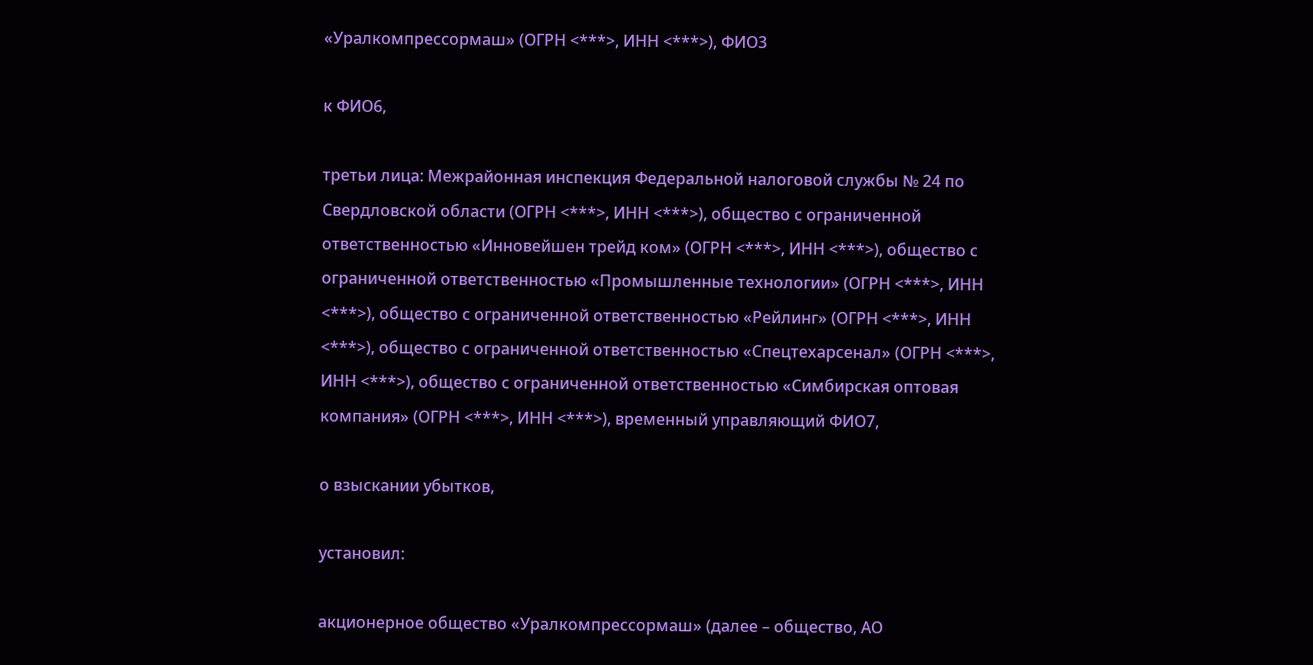«Уралкомпрессормаш» (ОГРН <***>, ИНН <***>), ФИО3

к ФИО6,

третьи лица: Межрайонная инспекция Федеральной налоговой службы № 24 по Свердловской области (ОГРН <***>, ИНН <***>), общество с ограниченной ответственностью «Инновейшен трейд ком» (ОГРН <***>, ИНН <***>), общество с ограниченной ответственностью «Промышленные технологии» (ОГРН <***>, ИНН <***>), общество с ограниченной ответственностью «Рейлинг» (ОГРН <***>, ИНН <***>), общество с ограниченной ответственностью «Спецтехарсенал» (ОГРН <***>, ИНН <***>), общество с ограниченной ответственностью «Симбирская оптовая компания» (ОГРН <***>, ИНН <***>), временный управляющий ФИО7,

о взыскании убытков,

установил:

акционерное общество «Уралкомпрессормаш» (далее – общество, АО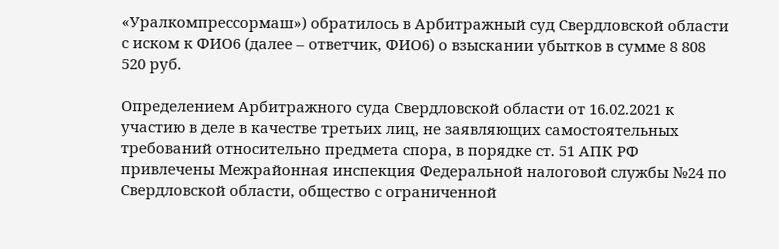«Уралкомпрессормаш») обратилось в Арбитражный суд Свердловской области с иском к ФИО6 (далее – ответчик, ФИО6) о взыскании убытков в сумме 8 808 520 руб.

Определением Арбитражного суда Свердловской области от 16.02.2021 к участию в деле в качестве третьих лиц, не заявляющих самостоятельных требований относительно предмета спора, в порядке ст. 51 АПК РФ привлечены Межрайонная инспекция Федеральной налоговой службы №24 по Свердловской области, общество с ограниченной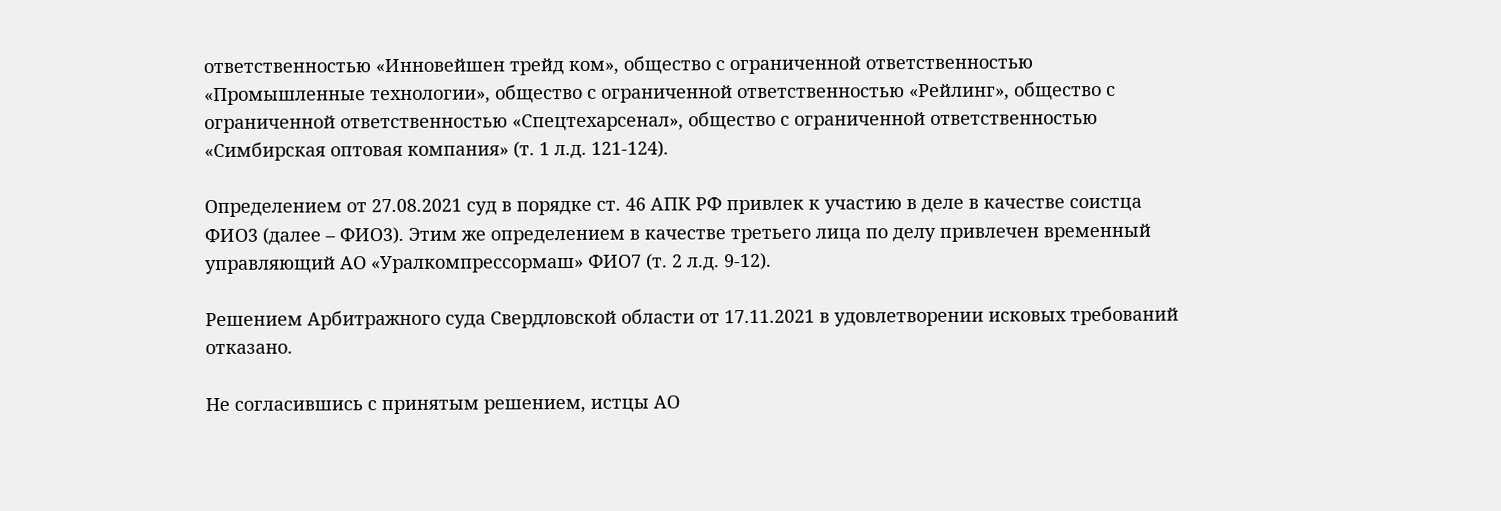ответственностью «Инновейшен трейд ком», общество с ограниченной ответственностью «Промышленные технологии», общество с ограниченной ответственностью «Рейлинг», общество с ограниченной ответственностью «Спецтехарсенал», общество с ограниченной ответственностью «Симбирская оптовая компания» (т. 1 л.д. 121-124).

Определением от 27.08.2021 суд в порядке ст. 46 АПК РФ привлек к участию в деле в качестве соистца ФИО3 (далее – ФИО3). Этим же определением в качестве третьего лица по делу привлечен временный управляющий АО «Уралкомпрессормаш» ФИО7 (т. 2 л.д. 9-12).

Решением Арбитражного суда Свердловской области от 17.11.2021 в удовлетворении исковых требований отказано.

Не согласившись с принятым решением, истцы АО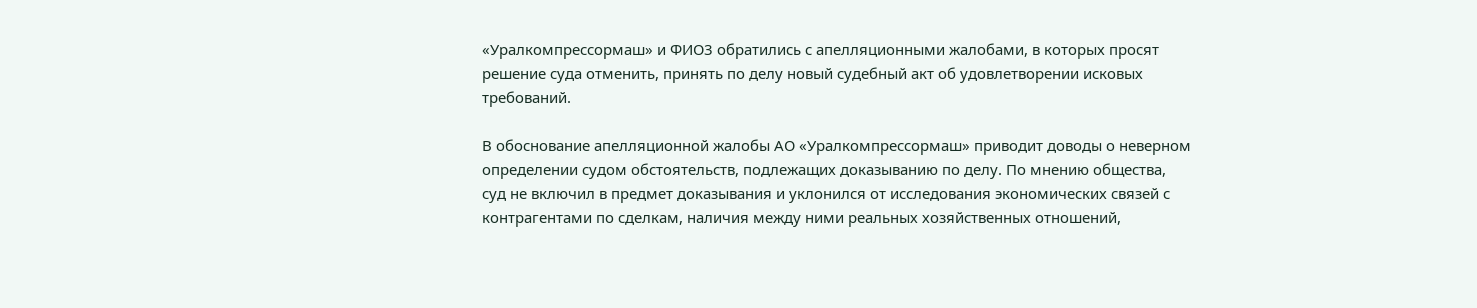«Уралкомпрессормаш» и ФИО3 обратились с апелляционными жалобами, в которых просят решение суда отменить, принять по делу новый судебный акт об удовлетворении исковых требований.

В обоснование апелляционной жалобы АО «Уралкомпрессормаш» приводит доводы о неверном определении судом обстоятельств, подлежащих доказыванию по делу. По мнению общества, суд не включил в предмет доказывания и уклонился от исследования экономических связей с контрагентами по сделкам, наличия между ними реальных хозяйственных отношений,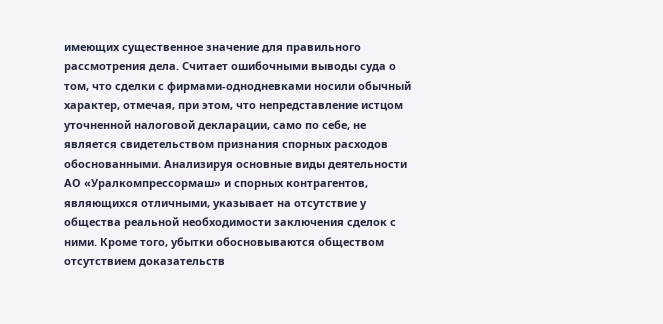имеющих существенное значение для правильного рассмотрения дела. Считает ошибочными выводы суда о том, что сделки с фирмами-однодневками носили обычный характер, отмечая, при этом, что непредставление истцом уточненной налоговой декларации, само по себе, не является свидетельством признания спорных расходов обоснованными. Анализируя основные виды деятельности АО «Уралкомпрессормаш» и спорных контрагентов, являющихся отличными, указывает на отсутствие у общества реальной необходимости заключения сделок с ними. Кроме того, убытки обосновываются обществом отсутствием доказательств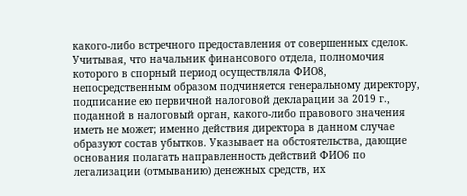какого-либо встречного предоставления от совершенных сделок. Учитывая, что начальник финансового отдела, полномочия которого в спорный период осуществляла ФИО8, непосредственным образом подчиняется генеральному директору, подписание ею первичной налоговой декларации за 2019 г., поданной в налоговый орган, какого-либо правового значения иметь не может; именно действия директора в данном случае образуют состав убытков. Указывает на обстоятельства, дающие основания полагать направленность действий ФИО6 по легализации (отмыванию) денежных средств, их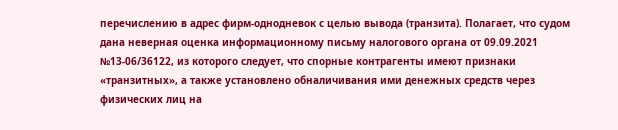перечислению в адрес фирм-однодневок с целью вывода (транзита). Полагает, что судом дана неверная оценка информационному письму налогового органа от 09.09.2021 №13-06/36122, из которого следует, что спорные контрагенты имеют признаки «транзитных», а также установлено обналичивания ими денежных средств через физических лиц на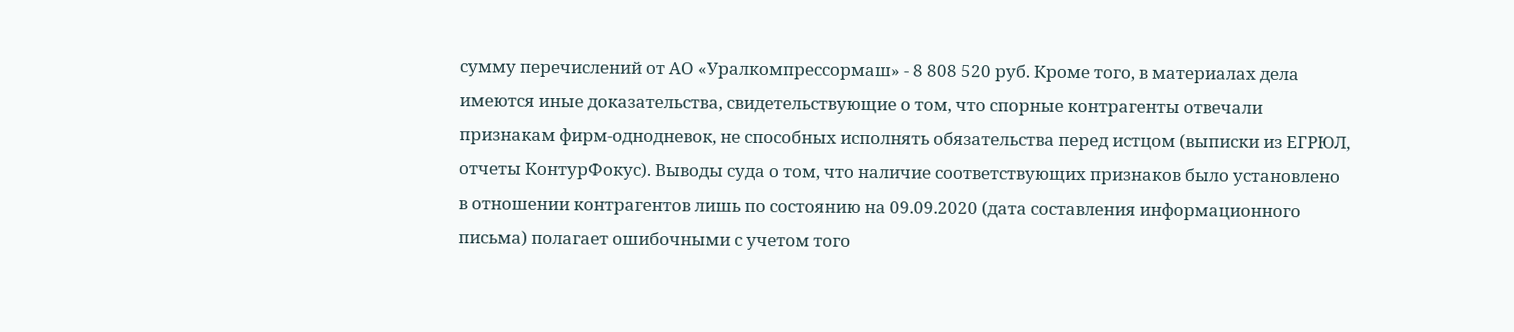сумму перечислений от АО «Уралкомпрессормаш» - 8 808 520 руб. Кроме того, в материалах дела имеются иные доказательства, свидетельствующие о том, что спорные контрагенты отвечали признакам фирм-однодневок, не способных исполнять обязательства перед истцом (выписки из ЕГРЮЛ, отчеты КонтурФокус). Выводы суда о том, что наличие соответствующих признаков было установлено в отношении контрагентов лишь по состоянию на 09.09.2020 (дата составления информационного письма) полагает ошибочными с учетом того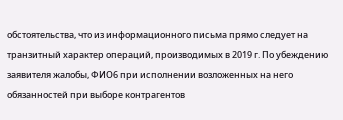обстоятельства, что из информационного письма прямо следует на транзитный характер операций, производимых в 2019 г. По убеждению заявителя жалобы, ФИО6 при исполнении возложенных на него обязанностей при выборе контрагентов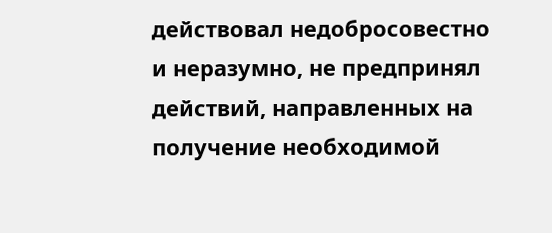действовал недобросовестно и неразумно, не предпринял действий, направленных на получение необходимой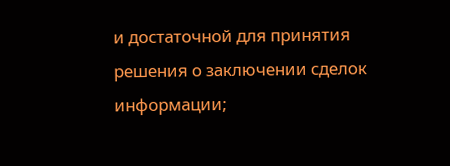и достаточной для принятия решения о заключении сделок информации;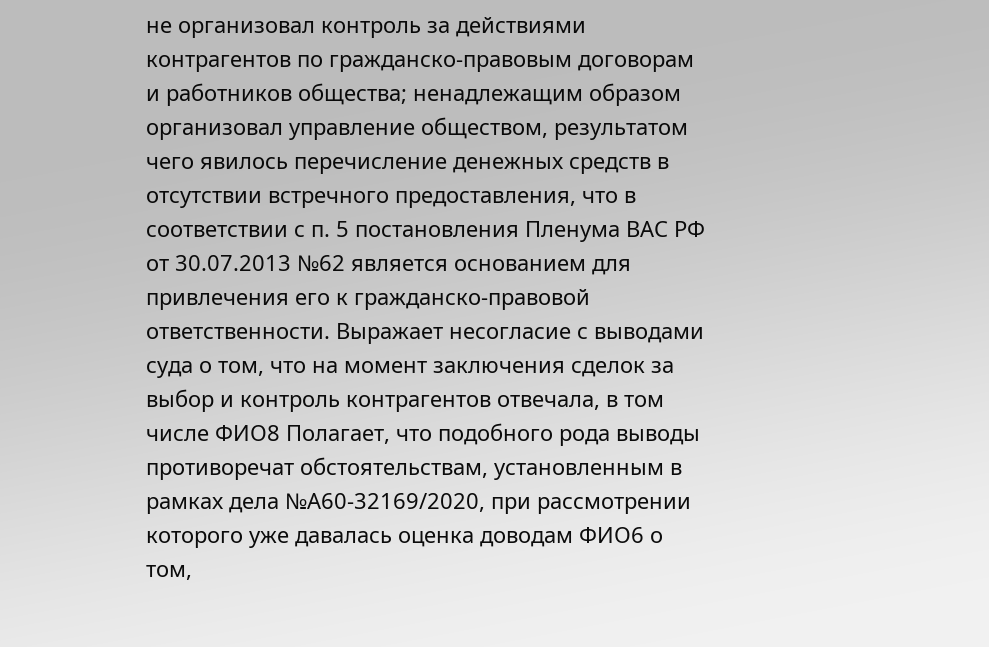не организовал контроль за действиями контрагентов по гражданско-правовым договорам и работников общества; ненадлежащим образом организовал управление обществом, результатом чего явилось перечисление денежных средств в отсутствии встречного предоставления, что в соответствии с п. 5 постановления Пленума ВАС РФ от 30.07.2013 №62 является основанием для привлечения его к гражданско-правовой ответственности. Выражает несогласие с выводами суда о том, что на момент заключения сделок за выбор и контроль контрагентов отвечала, в том числе ФИО8 Полагает, что подобного рода выводы противоречат обстоятельствам, установленным в рамках дела №А60-32169/2020, при рассмотрении которого уже давалась оценка доводам ФИО6 о том,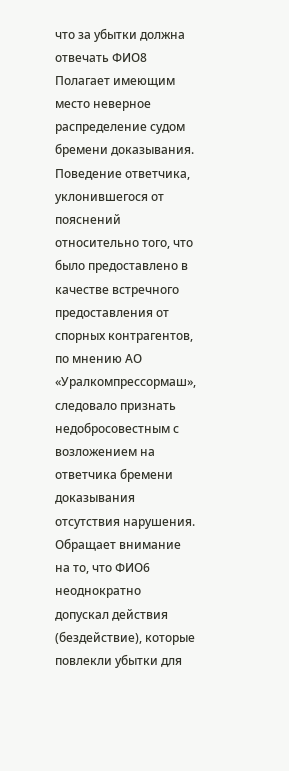что за убытки должна отвечать ФИО8 Полагает имеющим место неверное распределение судом бремени доказывания. Поведение ответчика, уклонившегося от пояснений относительно того, что было предоставлено в качестве встречного предоставления от спорных контрагентов, по мнению АО «Уралкомпрессормаш», следовало признать недобросовестным с возложением на ответчика бремени доказывания отсутствия нарушения. Обращает внимание на то, что ФИО6 неоднократно допускал действия (бездействие), которые повлекли убытки для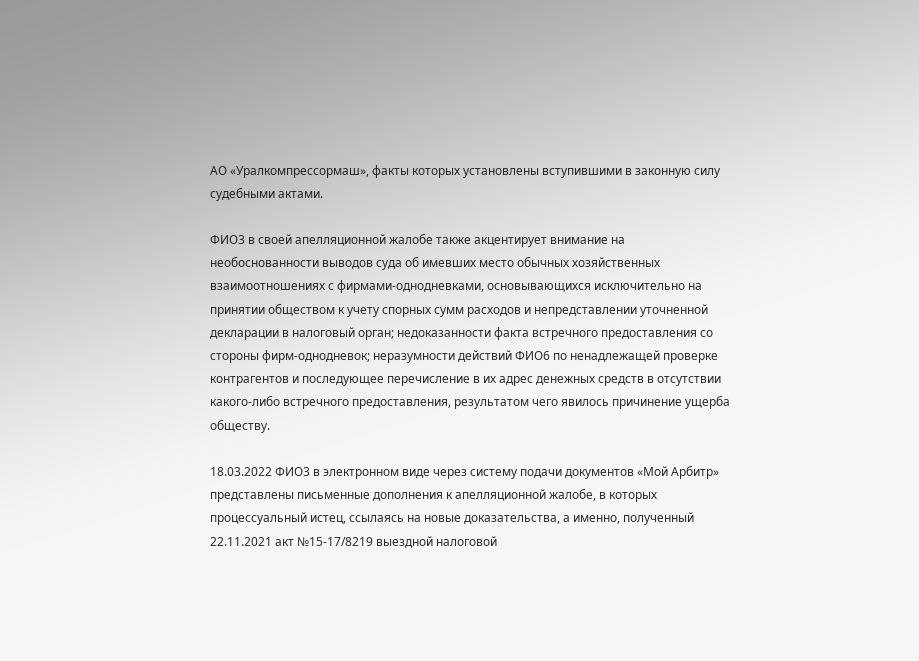АО «Уралкомпрессормаш», факты которых установлены вступившими в законную силу судебными актами.

ФИО3 в своей апелляционной жалобе также акцентирует внимание на необоснованности выводов суда об имевших место обычных хозяйственных взаимоотношениях с фирмами-однодневками, основывающихся исключительно на принятии обществом к учету спорных сумм расходов и непредставлении уточненной декларации в налоговый орган; недоказанности факта встречного предоставления со стороны фирм-однодневок; неразумности действий ФИО6 по ненадлежащей проверке контрагентов и последующее перечисление в их адрес денежных средств в отсутствии какого-либо встречного предоставления, результатом чего явилось причинение ущерба обществу.

18.03.2022 ФИО3 в электронном виде через систему подачи документов «Мой Арбитр» представлены письменные дополнения к апелляционной жалобе, в которых процессуальный истец, ссылаясь на новые доказательства, а именно, полученный 22.11.2021 акт №15-17/8219 выездной налоговой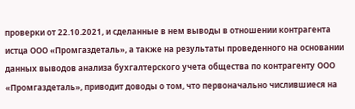проверки от 22.10.2021, и сделанные в нем выводы в отношении контрагента истца ООО «Промгаздеталь», а также на результаты проведенного на основании данных выводов анализа бухгалтерского учета общества по контрагенту ООО «Промгаздеталь», приводит доводы о том, что первоначально числившиеся на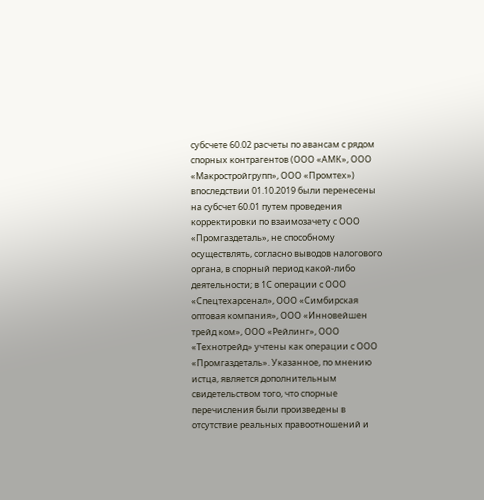субсчете 60.02 расчеты по авансам с рядом спорных контрагентов (ООО «АМК», ООО «Макростройгрупп», ООО «Промтех») впоследствии 01.10.2019 были перенесены на субсчет 60.01 путем проведения корректировки по взаимозачету с ООО «Промгаздеталь», не способному осуществлять, согласно выводов налогового органа, в спорный период какой-либо деятельности; в 1С операции с ООО «Спецтехарсенал», ООО «Симбирская оптовая компания», ООО «Инновейшен трейд ком», ООО «Рейлинг», ООО «Технотрейд» учтены как операции с ООО «Промгаздеталь». Указанное, по мнению истца, является дополнительным свидетельством того, что спорные перечисления были произведены в отсутствие реальных правоотношений и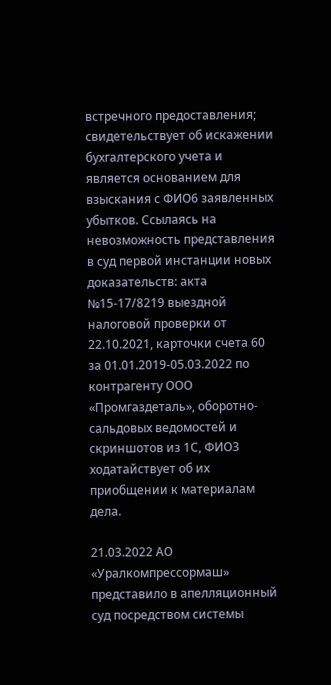встречного предоставления; свидетельствует об искажении бухгалтерского учета и является основанием для взыскания с ФИО6 заявленных убытков. Ссылаясь на невозможность представления в суд первой инстанции новых доказательств: акта №15-17/8219 выездной налоговой проверки от 22.10.2021, карточки счета 60 за 01.01.2019-05.03.2022 по контрагенту ООО «Промгаздеталь», оборотно-сальдовых ведомостей и скриншотов из 1С, ФИО3 ходатайствует об их приобщении к материалам дела.

21.03.2022 АО «Уралкомпрессормаш» представило в апелляционный суд посредством системы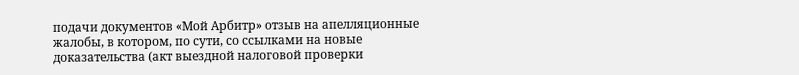подачи документов «Мой Арбитр» отзыв на апелляционные жалобы, в котором, по сути, со ссылками на новые доказательства (акт выездной налоговой проверки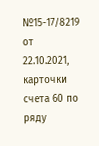№15-17/8219 от 22.10.2021, карточки счета 60 по ряду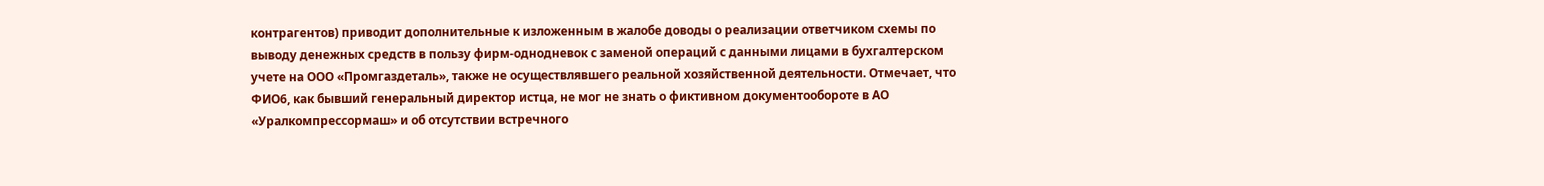контрагентов) приводит дополнительные к изложенным в жалобе доводы о реализации ответчиком схемы по выводу денежных средств в пользу фирм-однодневок с заменой операций с данными лицами в бухгалтерском учете на ООО «Промгаздеталь», также не осуществлявшего реальной хозяйственной деятельности. Отмечает, что ФИО6, как бывший генеральный директор истца, не мог не знать о фиктивном документообороте в АО «Уралкомпрессормаш» и об отсутствии встречного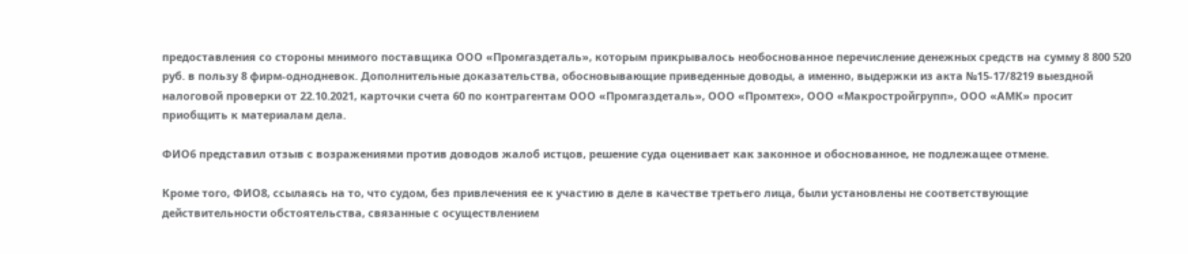предоставления со стороны мнимого поставщика ООО «Промгаздеталь», которым прикрывалось необоснованное перечисление денежных средств на сумму 8 800 520 руб. в пользу 8 фирм-однодневок. Дополнительные доказательства, обосновывающие приведенные доводы, а именно, выдержки из акта №15-17/8219 выездной налоговой проверки от 22.10.2021, карточки счета 60 по контрагентам ООО «Промгаздеталь», ООО «Промтех», ООО «Макростройгрупп», ООО «АМК» просит приобщить к материалам дела.

ФИО6 представил отзыв с возражениями против доводов жалоб истцов, решение суда оценивает как законное и обоснованное, не подлежащее отмене.

Кроме того, ФИО8, ссылаясь на то, что судом, без привлечения ее к участию в деле в качестве третьего лица, были установлены не соответствующие действительности обстоятельства, связанные с осуществлением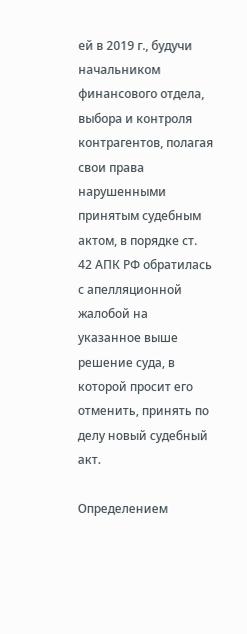ей в 2019 г., будучи начальником финансового отдела, выбора и контроля контрагентов, полагая свои права нарушенными принятым судебным актом, в порядке ст. 42 АПК РФ обратилась с апелляционной жалобой на указанное выше решение суда, в которой просит его отменить, принять по делу новый судебный акт.

Определением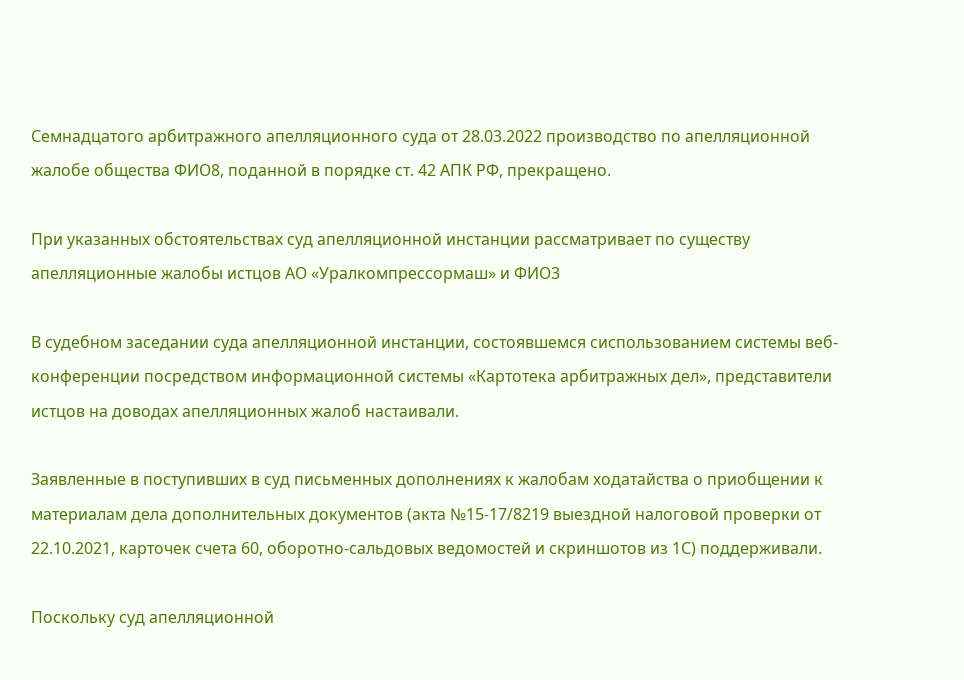Семнадцатого арбитражного апелляционного суда от 28.03.2022 производство по апелляционной жалобе общества ФИО8, поданной в порядке ст. 42 АПК РФ, прекращено.

При указанных обстоятельствах суд апелляционной инстанции рассматривает по существу апелляционные жалобы истцов АО «Уралкомпрессормаш» и ФИО3

В судебном заседании суда апелляционной инстанции, состоявшемся сиспользованием системы веб-конференции посредством информационной системы «Картотека арбитражных дел», представители истцов на доводах апелляционных жалоб настаивали.

Заявленные в поступивших в суд письменных дополнениях к жалобам ходатайства о приобщении к материалам дела дополнительных документов (акта №15-17/8219 выездной налоговой проверки от 22.10.2021, карточек счета 60, оборотно-сальдовых ведомостей и скриншотов из 1С) поддерживали.

Поскольку суд апелляционной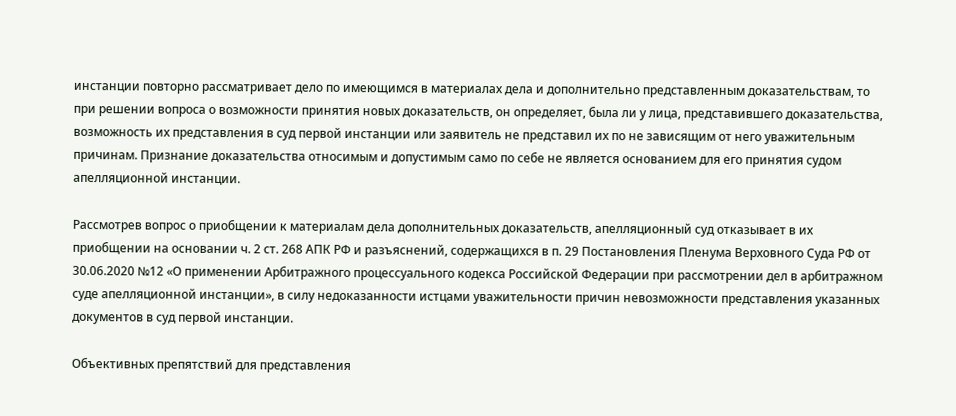инстанции повторно рассматривает дело по имеющимся в материалах дела и дополнительно представленным доказательствам, то при решении вопроса о возможности принятия новых доказательств, он определяет, была ли у лица, представившего доказательства, возможность их представления в суд первой инстанции или заявитель не представил их по не зависящим от него уважительным причинам. Признание доказательства относимым и допустимым само по себе не является основанием для его принятия судом апелляционной инстанции.

Рассмотрев вопрос о приобщении к материалам дела дополнительных доказательств, апелляционный суд отказывает в их приобщении на основании ч. 2 ст. 268 АПК РФ и разъяснений, содержащихся в п. 29 Постановления Пленума Верховного Суда РФ от 30.06.2020 №12 «О применении Арбитражного процессуального кодекса Российской Федерации при рассмотрении дел в арбитражном суде апелляционной инстанции», в силу недоказанности истцами уважительности причин невозможности представления указанных документов в суд первой инстанции.

Объективных препятствий для представления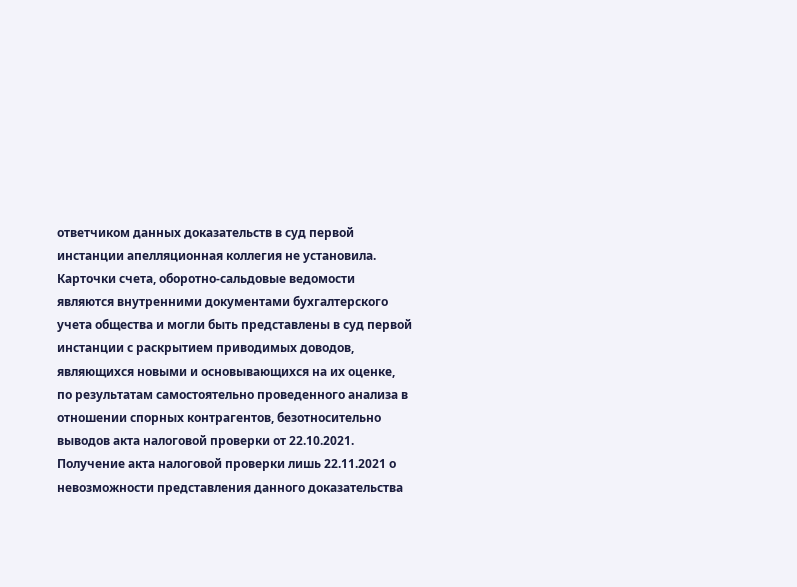ответчиком данных доказательств в суд первой инстанции апелляционная коллегия не установила. Карточки счета, оборотно-сальдовые ведомости являются внутренними документами бухгалтерского учета общества и могли быть представлены в суд первой инстанции с раскрытием приводимых доводов, являющихся новыми и основывающихся на их оценке, по результатам самостоятельно проведенного анализа в отношении спорных контрагентов, безотносительно выводов акта налоговой проверки от 22.10.2021. Получение акта налоговой проверки лишь 22.11.2021 о невозможности представления данного доказательства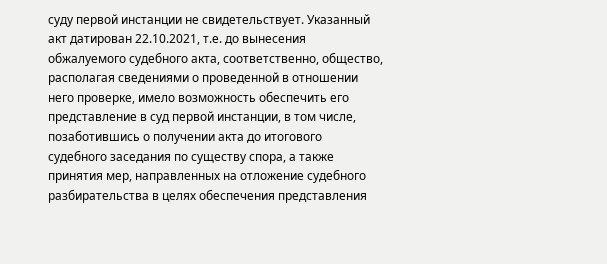суду первой инстанции не свидетельствует. Указанный акт датирован 22.10.2021, т.е. до вынесения обжалуемого судебного акта, соответственно, общество, располагая сведениями о проведенной в отношении него проверке, имело возможность обеспечить его представление в суд первой инстанции, в том числе, позаботившись о получении акта до итогового судебного заседания по существу спора, а также принятия мер, направленных на отложение судебного разбирательства в целях обеспечения представления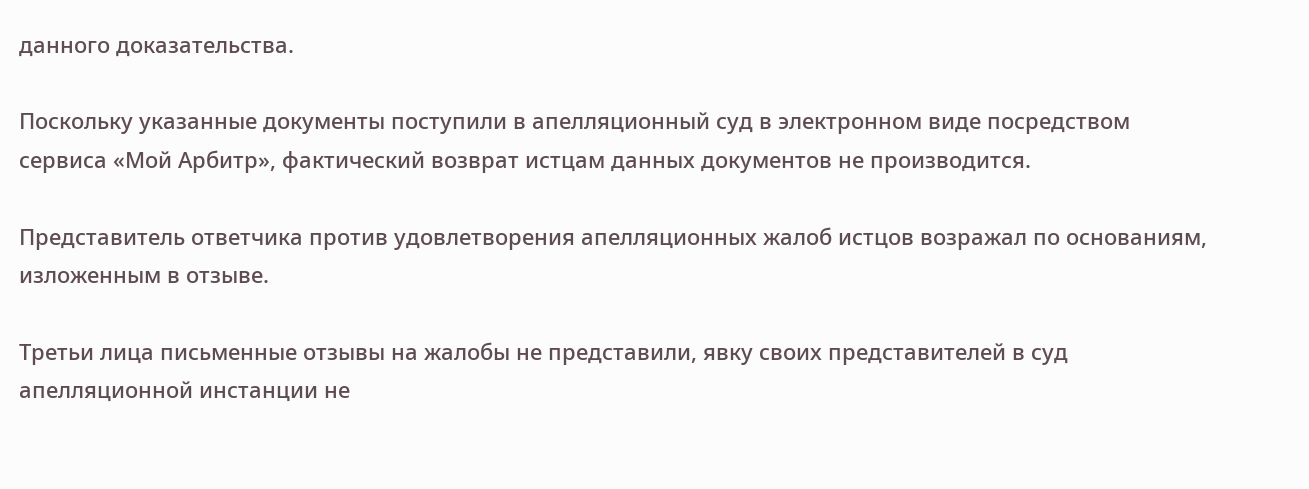данного доказательства.

Поскольку указанные документы поступили в апелляционный суд в электронном виде посредством сервиса «Мой Арбитр», фактический возврат истцам данных документов не производится.

Представитель ответчика против удовлетворения апелляционных жалоб истцов возражал по основаниям, изложенным в отзыве.

Третьи лица письменные отзывы на жалобы не представили, явку своих представителей в суд апелляционной инстанции не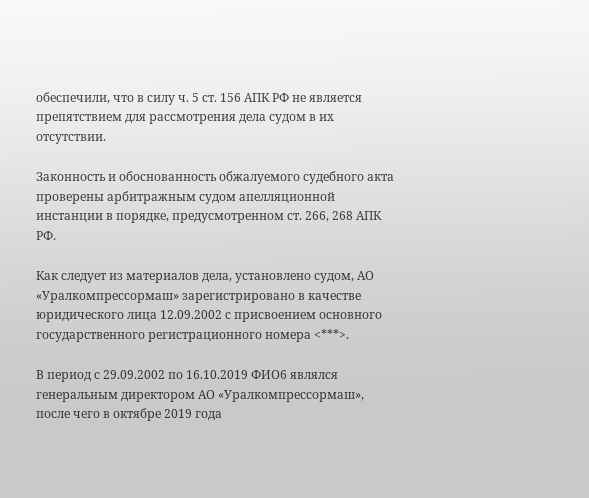обеспечили, что в силу ч. 5 ст. 156 АПК РФ не является препятствием для рассмотрения дела судом в их отсутствии.

Законность и обоснованность обжалуемого судебного акта проверены арбитражным судом апелляционной инстанции в порядке, предусмотренном ст. 266, 268 АПК РФ.

Как следует из материалов дела, установлено судом, АО «Уралкомпрессормаш» зарегистрировано в качестве юридического лица 12.09.2002 с присвоением основного государственного регистрационного номера <***>.

В период с 29.09.2002 по 16.10.2019 ФИО6 являлся генеральным директором АО «Уралкомпрессормаш», после чего в октябре 2019 года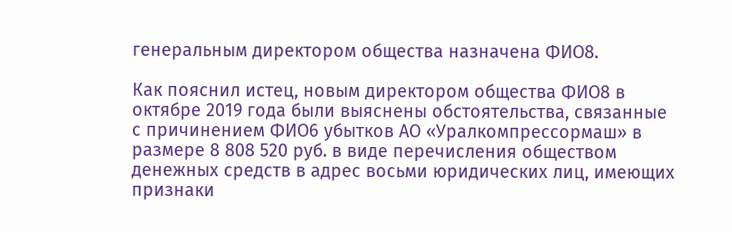генеральным директором общества назначена ФИО8.

Как пояснил истец, новым директором общества ФИО8 в октябре 2019 года были выяснены обстоятельства, связанные с причинением ФИО6 убытков АО «Уралкомпрессормаш» в размере 8 808 520 руб. в виде перечисления обществом денежных средств в адрес восьми юридических лиц, имеющих признаки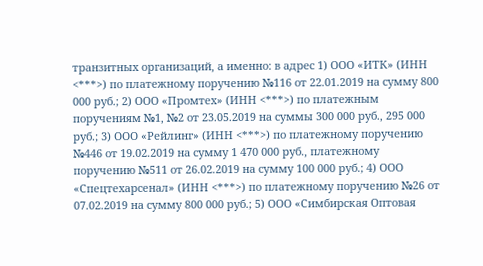транзитных организаций, а именно: в адрес 1) ООО «ИТК» (ИНН <***>) по платежному поручению №116 от 22.01.2019 на сумму 800 000 руб.; 2) ООО «Промтех» (ИНН <***>) по платежным поручениям №1, №2 от 23.05.2019 на суммы 300 000 руб., 295 000 руб.; 3) ООО «Рейлинг» (ИНН <***>) по платежному поручению №446 от 19.02.2019 на сумму 1 470 000 руб., платежному поручению №511 от 26.02.2019 на сумму 100 000 руб.; 4) ООО «Спецтехарсенал» (ИНН <***>) по платежному поручению №26 от 07.02.2019 на сумму 800 000 руб.; 5) ООО «Симбирская Оптовая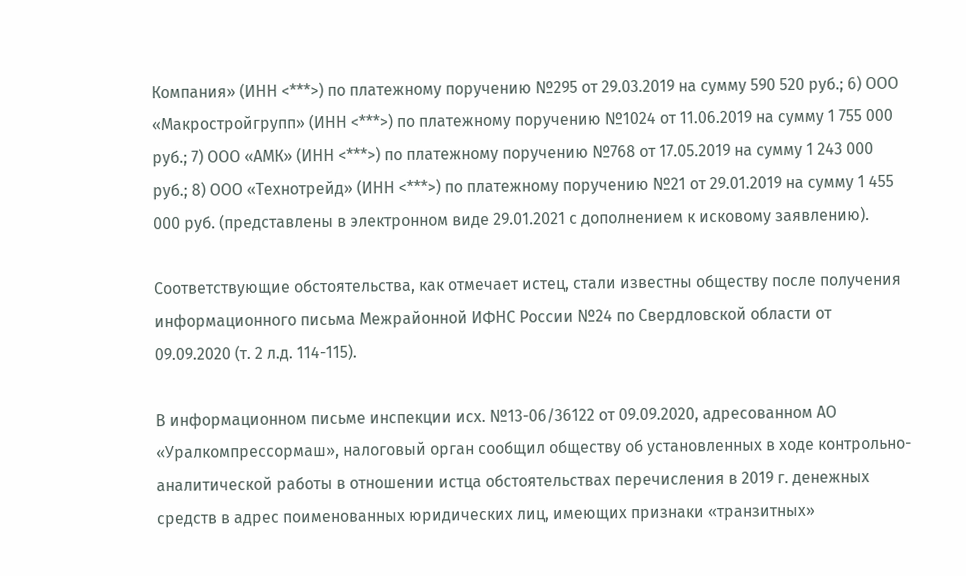Компания» (ИНН <***>) по платежному поручению №295 от 29.03.2019 на сумму 590 520 руб.; 6) ООО «Макростройгрупп» (ИНН <***>) по платежному поручению №1024 от 11.06.2019 на сумму 1 755 000 руб.; 7) ООО «АМК» (ИНН <***>) по платежному поручению №768 от 17.05.2019 на сумму 1 243 000 руб.; 8) ООО «Технотрейд» (ИНН <***>) по платежному поручению №21 от 29.01.2019 на сумму 1 455 000 руб. (представлены в электронном виде 29.01.2021 с дополнением к исковому заявлению).

Соответствующие обстоятельства, как отмечает истец, стали известны обществу после получения информационного письма Межрайонной ИФНС России №24 по Свердловской области от 09.09.2020 (т. 2 л.д. 114-115).

В информационном письме инспекции исх. №13-06/36122 от 09.09.2020, адресованном АО «Уралкомпрессормаш», налоговый орган сообщил обществу об установленных в ходе контрольно-аналитической работы в отношении истца обстоятельствах перечисления в 2019 г. денежных средств в адрес поименованных юридических лиц, имеющих признаки «транзитных»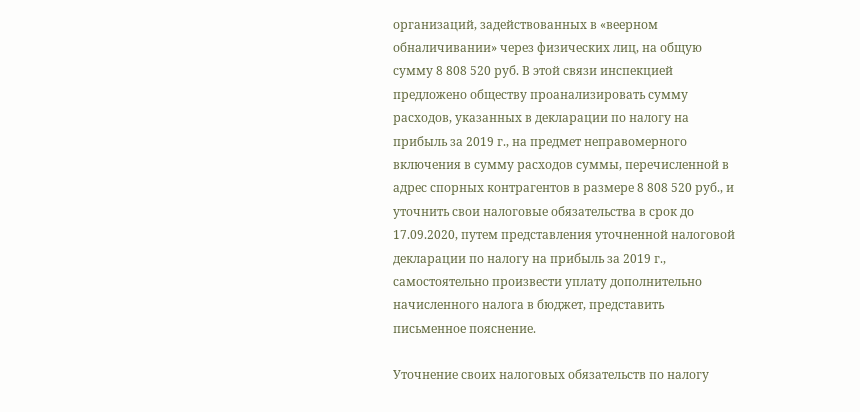организаций, задействованных в «веерном обналичивании» через физических лиц, на общую сумму 8 808 520 руб. В этой связи инспекцией предложено обществу проанализировать сумму расходов, указанных в декларации по налогу на прибыль за 2019 г., на предмет неправомерного включения в сумму расходов суммы, перечисленной в адрес спорных контрагентов в размере 8 808 520 руб., и уточнить свои налоговые обязательства в срок до 17.09.2020, путем представления уточненной налоговой декларации по налогу на прибыль за 2019 г., самостоятельно произвести уплату дополнительно начисленного налога в бюджет, представить письменное пояснение.

Уточнение своих налоговых обязательств по налогу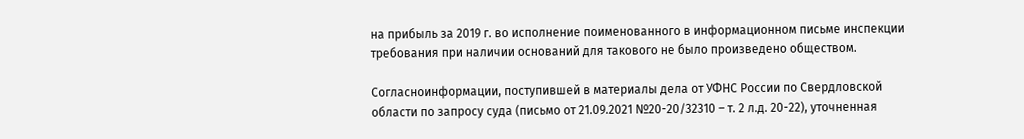на прибыль за 2019 г. во исполнение поименованного в информационном письме инспекции требования при наличии оснований для такового не было произведено обществом.

Согласноинформации, поступившей в материалы дела от УФНС России по Свердловской области по запросу суда (письмо от 21.09.2021 №20-20/32310 – т. 2 л.д. 20-22), уточненная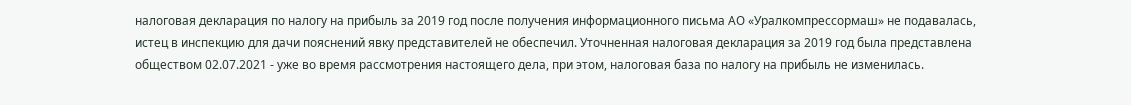налоговая декларация по налогу на прибыль за 2019 год после получения информационного письма АО «Уралкомпрессормаш» не подавалась, истец в инспекцию для дачи пояснений явку представителей не обеспечил. Уточненная налоговая декларация за 2019 год была представлена обществом 02.07.2021 - уже во время рассмотрения настоящего дела, при этом, налоговая база по налогу на прибыль не изменилась.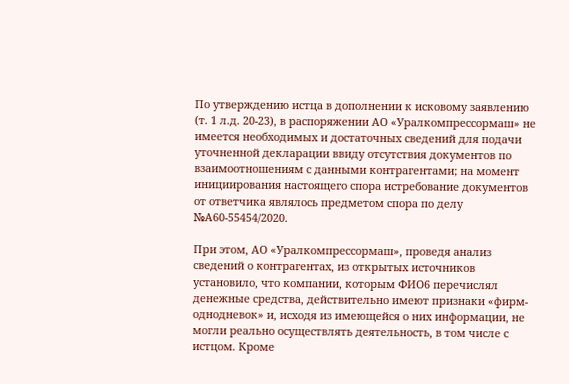По утверждению истца в дополнении к исковому заявлению (т. 1 л.д. 20-23), в распоряжении АО «Уралкомпрессормаш» не имеется необходимых и достаточных сведений для подачи уточненной декларации ввиду отсутствия документов по взаимоотношениям с данными контрагентами; на момент инициирования настоящего спора истребование документов от ответчика являлось предметом спора по делу №А60-55454/2020.

При этом, АО «Уралкомпрессормаш», проведя анализ сведений о контрагентах, из открытых источников установило, что компании, которым ФИО6 перечислял денежные средства, действительно имеют признаки «фирм-однодневок» и, исходя из имеющейся о них информации, не могли реально осуществлять деятельность, в том числе с истцом. Кроме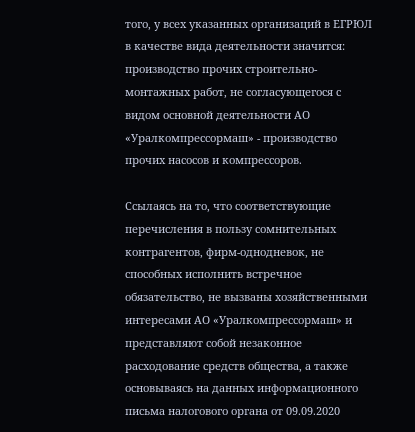того, у всех указанных организаций в ЕГРЮЛ в качестве вида деятельности значится: производство прочих строительно-монтажных работ, не согласующегося с видом основной деятельности АО «Уралкомпрессормаш» - производство прочих насосов и компрессоров.

Ссылаясь на то, что соответствующие перечисления в пользу сомнительных контрагентов, фирм-однодневок, не способных исполнить встречное обязательство, не вызваны хозяйственными интересами АО «Уралкомпрессормаш» и представляют собой незаконное расходование средств общества, а также основываясь на данных информационного письма налогового органа от 09.09.2020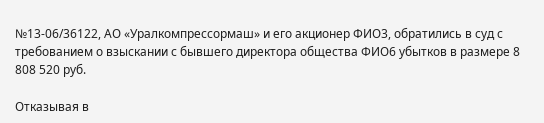№13-06/36122, АО «Уралкомпрессормаш» и его акционер ФИО3, обратились в суд с требованием о взыскании с бывшего директора общества ФИО6 убытков в размере 8 808 520 руб.

Отказывая в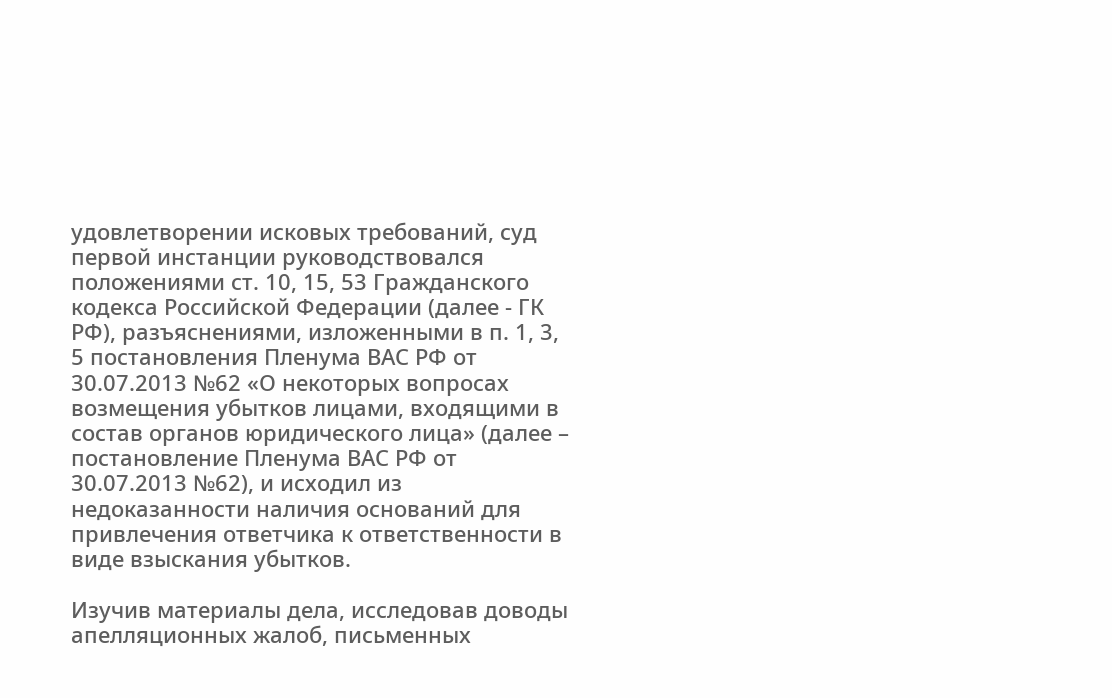удовлетворении исковых требований, суд первой инстанции руководствовался положениями ст. 10, 15, 53 Гражданского кодекса Российской Федерации (далее - ГК РФ), разъяснениями, изложенными в п. 1, 3, 5 постановления Пленума ВАС РФ от 30.07.2013 №62 «О некоторых вопросах возмещения убытков лицами, входящими в состав органов юридического лица» (далее – постановление Пленума ВАС РФ от 30.07.2013 №62), и исходил из недоказанности наличия оснований для привлечения ответчика к ответственности в виде взыскания убытков.

Изучив материалы дела, исследовав доводы апелляционных жалоб, письменных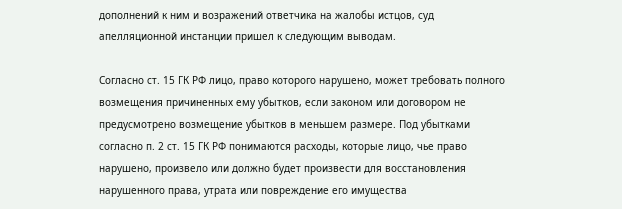дополнений к ним и возражений ответчика на жалобы истцов, суд апелляционной инстанции пришел к следующим выводам.

Согласно ст. 15 ГК РФ лицо, право которого нарушено, может требовать полного возмещения причиненных ему убытков, если законом или договором не предусмотрено возмещение убытков в меньшем размере. Под убытками согласно п. 2 ст. 15 ГК РФ понимаются расходы, которые лицо, чье право нарушено, произвело или должно будет произвести для восстановления нарушенного права, утрата или повреждение его имущества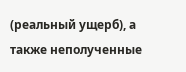(реальный ущерб), а также неполученные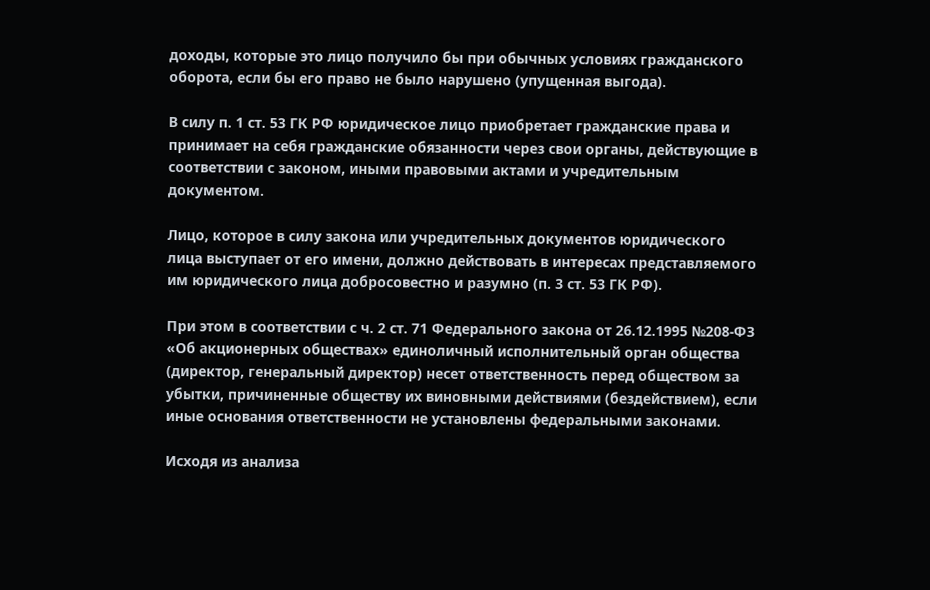доходы, которые это лицо получило бы при обычных условиях гражданского оборота, если бы его право не было нарушено (упущенная выгода).

В силу п. 1 ст. 53 ГК РФ юридическое лицо приобретает гражданские права и принимает на себя гражданские обязанности через свои органы, действующие в соответствии с законом, иными правовыми актами и учредительным документом.

Лицо, которое в силу закона или учредительных документов юридического лица выступает от его имени, должно действовать в интересах представляемого им юридического лица добросовестно и разумно (п. 3 ст. 53 ГК РФ).

При этом в соответствии с ч. 2 ст. 71 Федерального закона от 26.12.1995 №208-ФЗ «Об акционерных обществах» единоличный исполнительный орган общества (директор, генеральный директор) несет ответственность перед обществом за убытки, причиненные обществу их виновными действиями (бездействием), если иные основания ответственности не установлены федеральными законами.

Исходя из анализа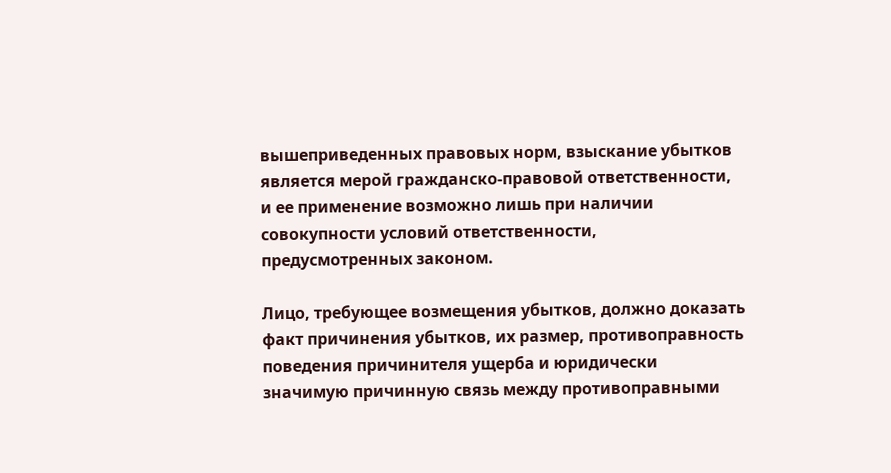вышеприведенных правовых норм, взыскание убытков является мерой гражданско-правовой ответственности, и ее применение возможно лишь при наличии совокупности условий ответственности, предусмотренных законом.

Лицо, требующее возмещения убытков, должно доказать факт причинения убытков, их размер, противоправность поведения причинителя ущерба и юридически значимую причинную связь между противоправными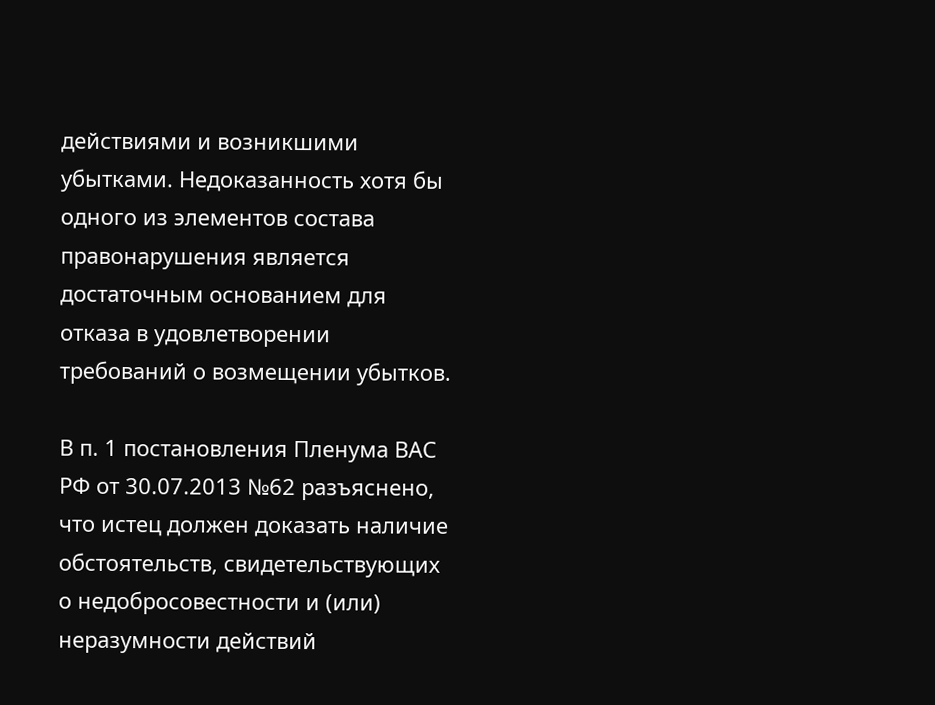действиями и возникшими убытками. Недоказанность хотя бы одного из элементов состава правонарушения является достаточным основанием для отказа в удовлетворении требований о возмещении убытков.

В п. 1 постановления Пленума ВАС РФ от 30.07.2013 №62 разъяснено, что истец должен доказать наличие обстоятельств, свидетельствующих о недобросовестности и (или) неразумности действий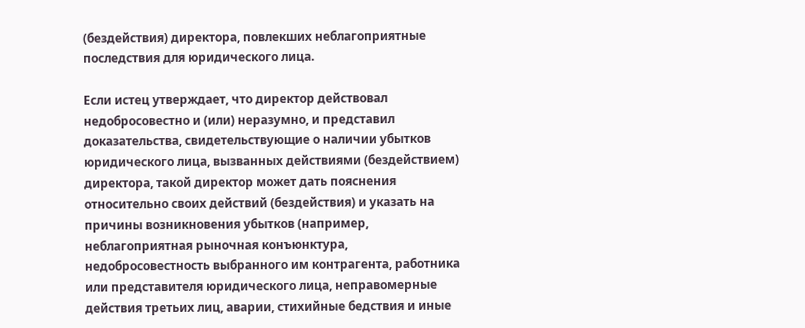(бездействия) директора, повлекших неблагоприятные последствия для юридического лица.

Если истец утверждает, что директор действовал недобросовестно и (или) неразумно, и представил доказательства, свидетельствующие о наличии убытков юридического лица, вызванных действиями (бездействием) директора, такой директор может дать пояснения относительно своих действий (бездействия) и указать на причины возникновения убытков (например, неблагоприятная рыночная конъюнктура, недобросовестность выбранного им контрагента, работника или представителя юридического лица, неправомерные действия третьих лиц, аварии, стихийные бедствия и иные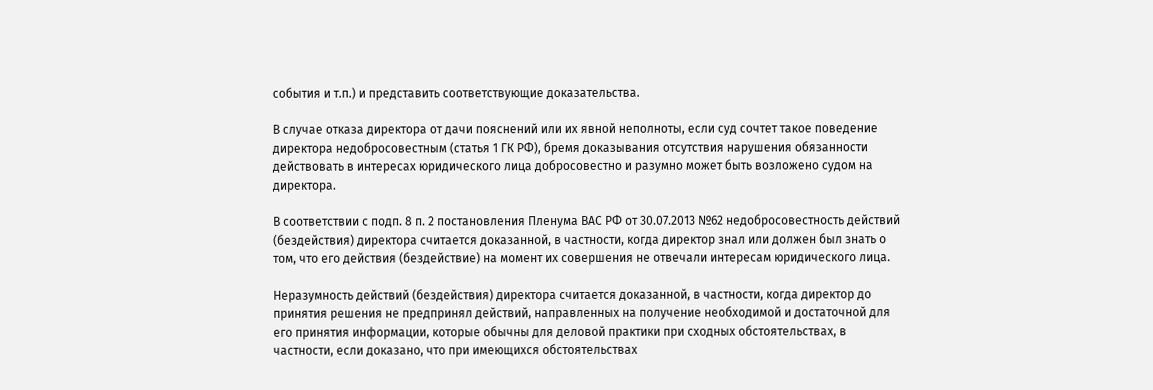события и т.п.) и представить соответствующие доказательства.

В случае отказа директора от дачи пояснений или их явной неполноты, если суд сочтет такое поведение директора недобросовестным (статья 1 ГК РФ), бремя доказывания отсутствия нарушения обязанности действовать в интересах юридического лица добросовестно и разумно может быть возложено судом на директора.

В соответствии с подп. 8 п. 2 постановления Пленума ВАС РФ от 30.07.2013 №62 недобросовестность действий (бездействия) директора считается доказанной, в частности, когда директор знал или должен был знать о том, что его действия (бездействие) на момент их совершения не отвечали интересам юридического лица.

Неразумность действий (бездействия) директора считается доказанной, в частности, когда директор до принятия решения не предпринял действий, направленных на получение необходимой и достаточной для его принятия информации, которые обычны для деловой практики при сходных обстоятельствах, в частности, если доказано, что при имеющихся обстоятельствах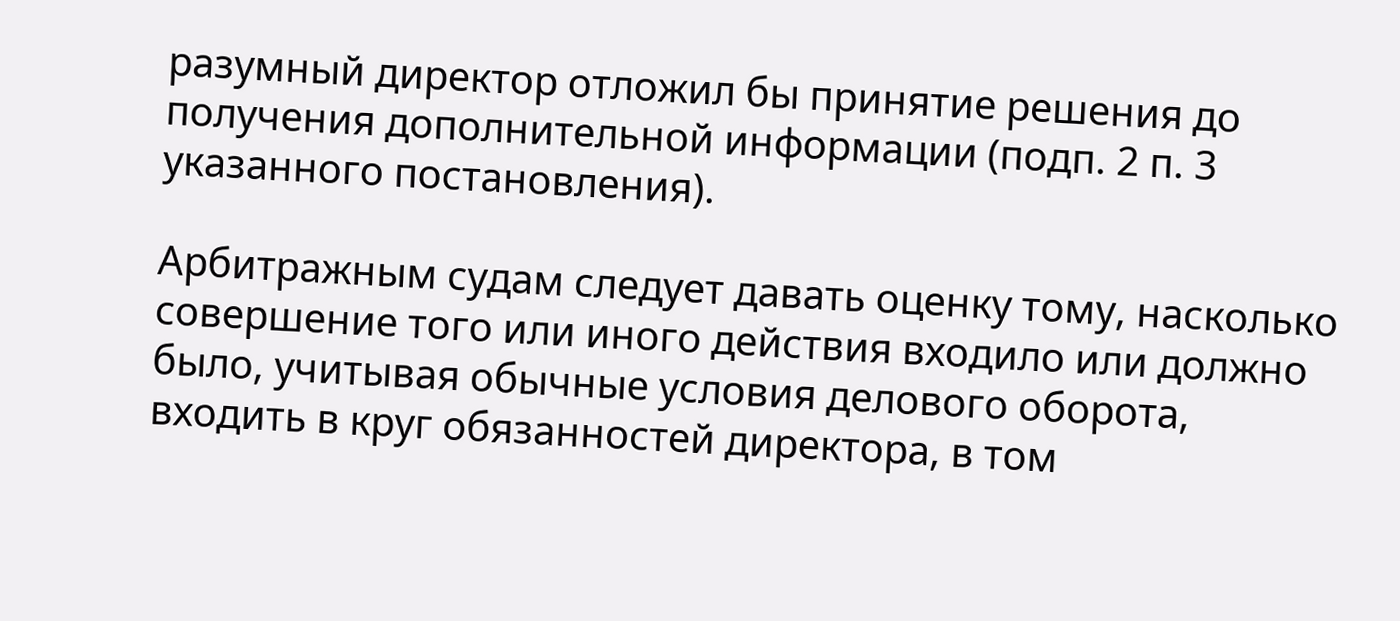разумный директор отложил бы принятие решения до получения дополнительной информации (подп. 2 п. 3 указанного постановления).

Арбитражным судам следует давать оценку тому, насколько совершение того или иного действия входило или должно было, учитывая обычные условия делового оборота, входить в круг обязанностей директора, в том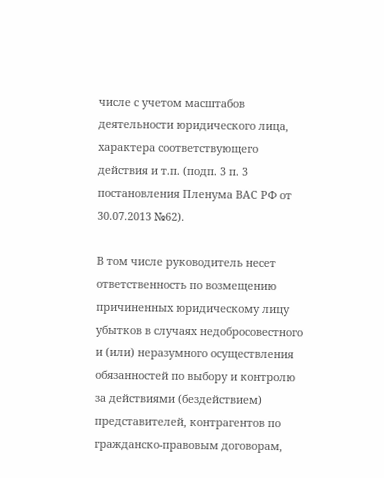числе с учетом масштабов деятельности юридического лица, характера соответствующего действия и т.п. (подп. 3 п. 3 постановления Пленума ВАС РФ от 30.07.2013 №62).

В том числе руководитель несет ответственность по возмещению причиненных юридическому лицу убытков в случаях недобросовестного и (или) неразумного осуществления обязанностей по выбору и контролю за действиями (бездействием) представителей, контрагентов по гражданско-правовым договорам,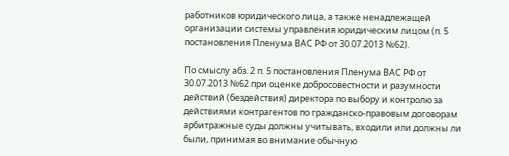работников юридического лица, а также ненадлежащей организации системы управления юридическим лицом (п. 5 постановления Пленума ВАС РФ от 30.07.2013 №62).

По смыслу абз. 2 п. 5 постановления Пленума ВАС РФ от 30.07.2013 №62 при оценке добросовестности и разумности действий (бездействия) директора по выбору и контролю за действиями контрагентов по гражданско-правовым договорам арбитражные суды должны учитывать, входили или должны ли были, принимая во внимание обычную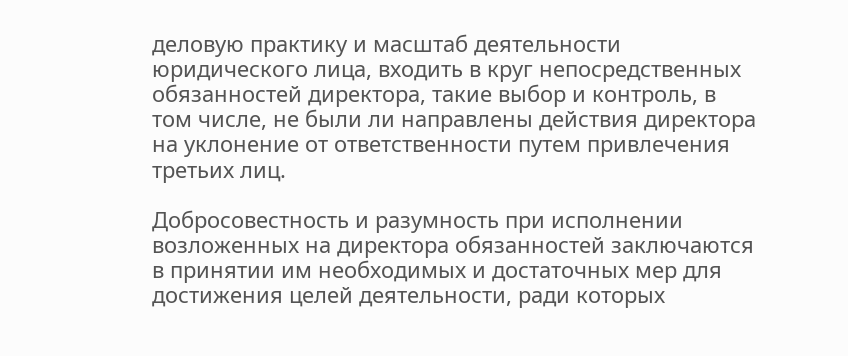деловую практику и масштаб деятельности юридического лица, входить в круг непосредственных обязанностей директора, такие выбор и контроль, в том числе, не были ли направлены действия директора на уклонение от ответственности путем привлечения третьих лиц.

Добросовестность и разумность при исполнении возложенных на директора обязанностей заключаются в принятии им необходимых и достаточных мер для достижения целей деятельности, ради которых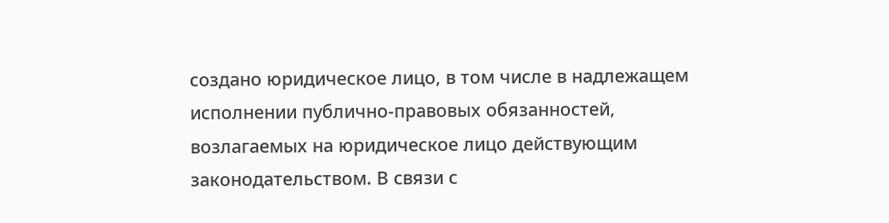создано юридическое лицо, в том числе в надлежащем исполнении публично-правовых обязанностей, возлагаемых на юридическое лицо действующим законодательством. В связи с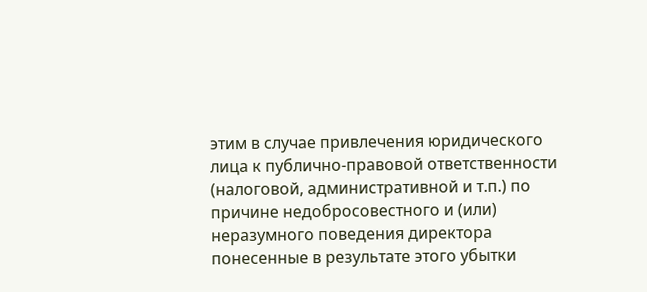этим в случае привлечения юридического лица к публично-правовой ответственности (налоговой, административной и т.п.) по причине недобросовестного и (или) неразумного поведения директора понесенные в результате этого убытки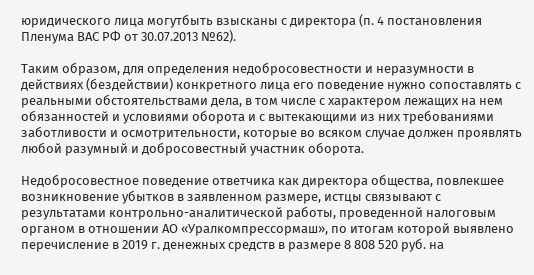юридического лица могутбыть взысканы с директора (п. 4 постановления Пленума ВАС РФ от 30.07.2013 №62).

Таким образом, для определения недобросовестности и неразумности в действиях (бездействии) конкретного лица его поведение нужно сопоставлять с реальными обстоятельствами дела, в том числе с характером лежащих на нем обязанностей и условиями оборота и с вытекающими из них требованиями заботливости и осмотрительности, которые во всяком случае должен проявлять любой разумный и добросовестный участник оборота.

Недобросовестное поведение ответчика как директора общества, повлекшее возникновение убытков в заявленном размере, истцы связывают с результатами контрольно-аналитической работы, проведенной налоговым органом в отношении АО «Уралкомпрессормаш», по итогам которой выявлено перечисление в 2019 г. денежных средств в размере 8 808 520 руб. на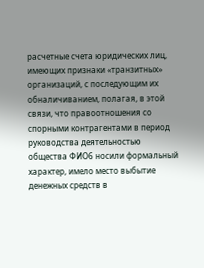расчетные счета юридических лиц, имеющих признаки «транзитных» организаций, с последующим их обналичиванием, полагая, в этой связи, что правоотношения со спорными контрагентами в период руководства деятельностью общества ФИО6 носили формальный характер, имело место выбытие денежных средств в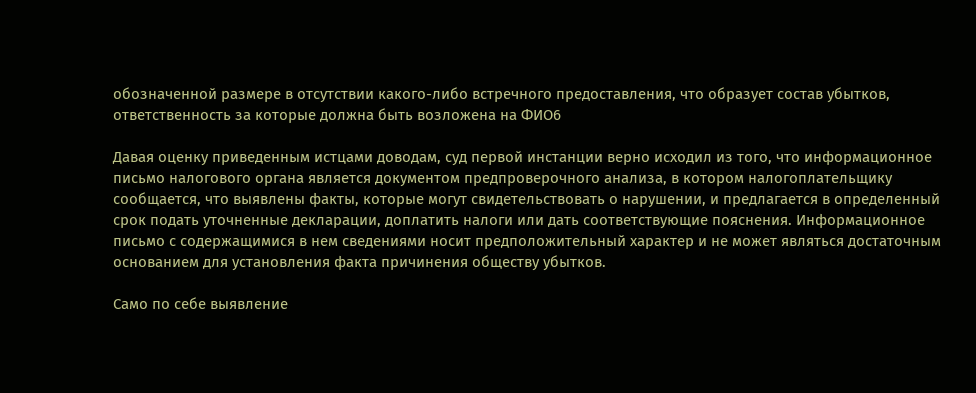обозначенной размере в отсутствии какого-либо встречного предоставления, что образует состав убытков, ответственность за которые должна быть возложена на ФИО6

Давая оценку приведенным истцами доводам, суд первой инстанции верно исходил из того, что информационное письмо налогового органа является документом предпроверочного анализа, в котором налогоплательщику сообщается, что выявлены факты, которые могут свидетельствовать о нарушении, и предлагается в определенный срок подать уточненные декларации, доплатить налоги или дать соответствующие пояснения. Информационное письмо с содержащимися в нем сведениями носит предположительный характер и не может являться достаточным основанием для установления факта причинения обществу убытков.

Само по себе выявление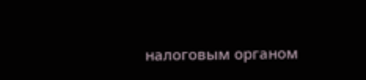налоговым органом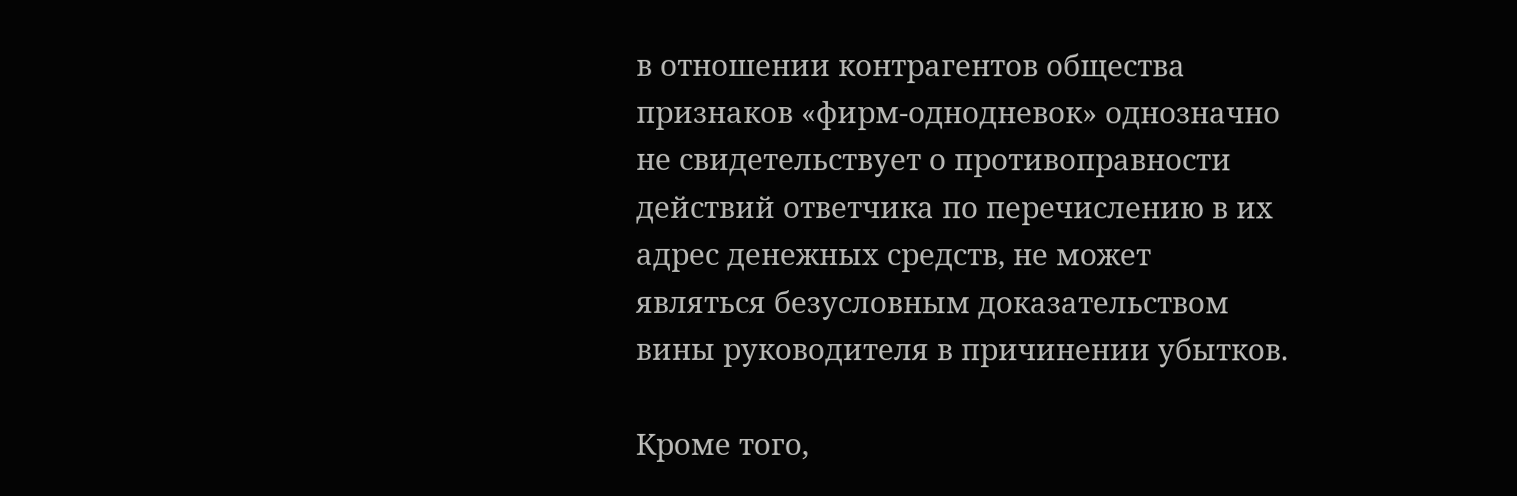в отношении контрагентов общества признаков «фирм-однодневок» однозначно не свидетельствует о противоправности действий ответчика по перечислению в их адрес денежных средств, не может являться безусловным доказательством вины руководителя в причинении убытков.

Кроме того,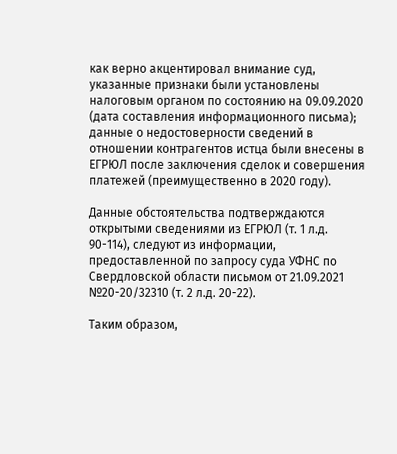как верно акцентировал внимание суд, указанные признаки были установлены налоговым органом по состоянию на 09.09.2020 (дата составления информационного письма); данные о недостоверности сведений в отношении контрагентов истца были внесены в ЕГРЮЛ после заключения сделок и совершения платежей (преимущественно в 2020 году).

Данные обстоятельства подтверждаются открытыми сведениями из ЕГРЮЛ (т. 1 л.д. 90-114), следуют из информации, предоставленной по запросу суда УФНС по Свердловской области письмом от 21.09.2021 №20-20/32310 (т. 2 л.д. 20-22).

Таким образом,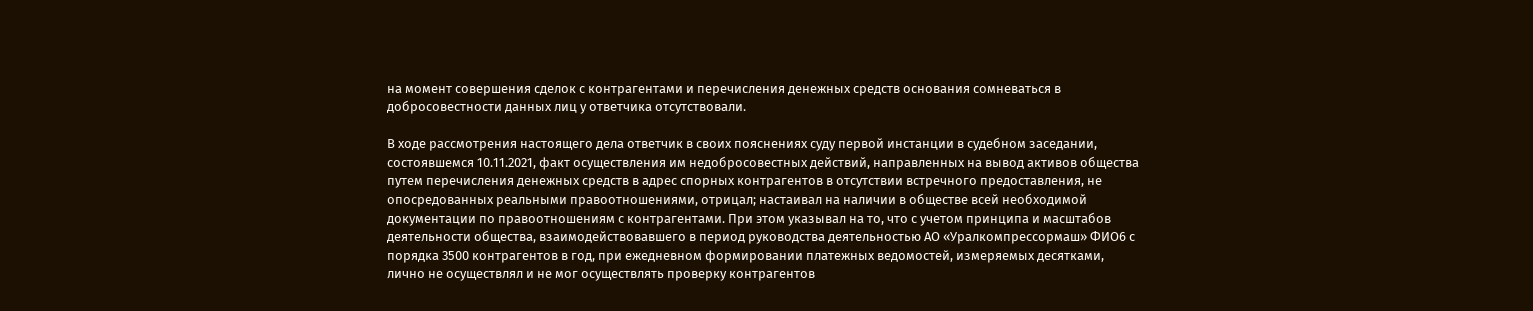на момент совершения сделок с контрагентами и перечисления денежных средств основания сомневаться в добросовестности данных лиц у ответчика отсутствовали.

В ходе рассмотрения настоящего дела ответчик в своих пояснениях суду первой инстанции в судебном заседании, состоявшемся 10.11.2021, факт осуществления им недобросовестных действий, направленных на вывод активов общества путем перечисления денежных средств в адрес спорных контрагентов в отсутствии встречного предоставления, не опосредованных реальными правоотношениями, отрицал; настаивал на наличии в обществе всей необходимой документации по правоотношениям с контрагентами. При этом указывал на то, что с учетом принципа и масштабов деятельности общества, взаимодействовавшего в период руководства деятельностью АО «Уралкомпрессормаш» ФИО6 с порядка 3500 контрагентов в год, при ежедневном формировании платежных ведомостей, измеряемых десятками, лично не осуществлял и не мог осуществлять проверку контрагентов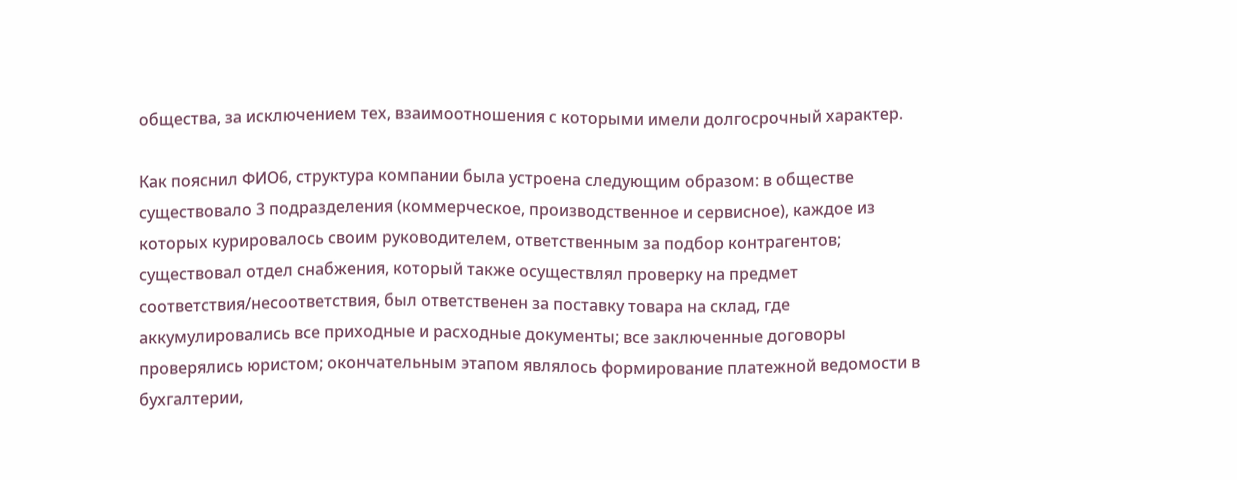общества, за исключением тех, взаимоотношения с которыми имели долгосрочный характер.

Как пояснил ФИО6, структура компании была устроена следующим образом: в обществе существовало 3 подразделения (коммерческое, производственное и сервисное), каждое из которых курировалось своим руководителем, ответственным за подбор контрагентов; существовал отдел снабжения, который также осуществлял проверку на предмет соответствия/несоответствия, был ответственен за поставку товара на склад, где аккумулировались все приходные и расходные документы; все заключенные договоры проверялись юристом; окончательным этапом являлось формирование платежной ведомости в бухгалтерии,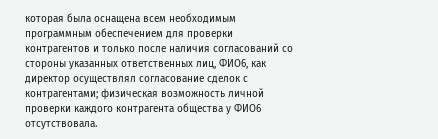которая была оснащена всем необходимым программным обеспечением для проверки контрагентов и только после наличия согласований со стороны указанных ответственных лиц, ФИО6, как директор осуществлял согласование сделок с контрагентами; физическая возможность личной проверки каждого контрагента общества у ФИО6 отсутствовала.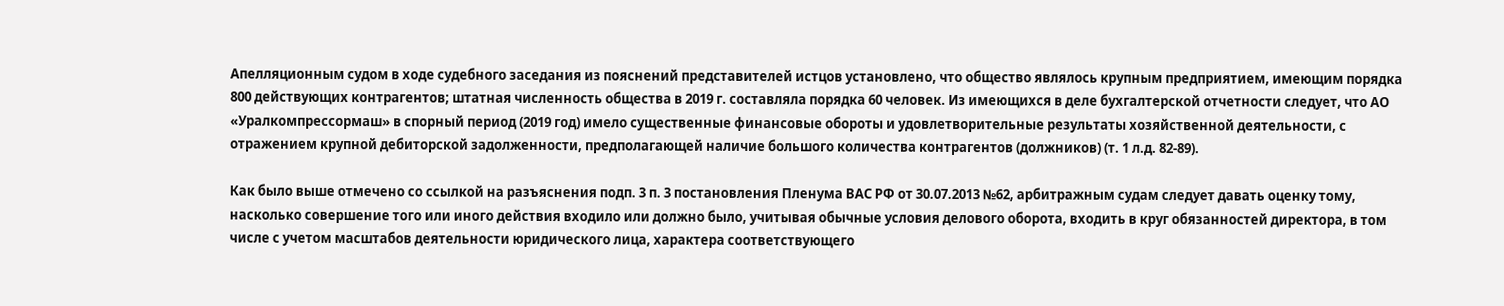Апелляционным судом в ходе судебного заседания из пояснений представителей истцов установлено, что общество являлось крупным предприятием, имеющим порядка 800 действующих контрагентов; штатная численность общества в 2019 г. составляла порядка 60 человек. Из имеющихся в деле бухгалтерской отчетности следует, что АО «Уралкомпрессормаш» в спорный период (2019 год) имело существенные финансовые обороты и удовлетворительные результаты хозяйственной деятельности, с отражением крупной дебиторской задолженности, предполагающей наличие большого количества контрагентов (должников) (т. 1 л.д. 82-89).

Как было выше отмечено со ссылкой на разъяснения подп. 3 п. 3 постановления Пленума ВАС РФ от 30.07.2013 №62, арбитражным судам следует давать оценку тому, насколько совершение того или иного действия входило или должно было, учитывая обычные условия делового оборота, входить в круг обязанностей директора, в том числе с учетом масштабов деятельности юридического лица, характера соответствующего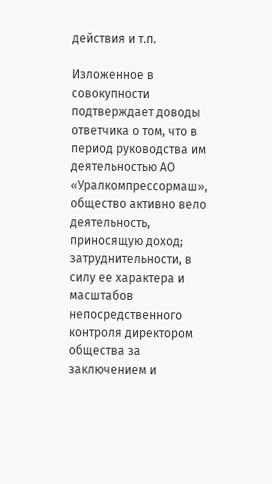действия и т.п.

Изложенное в совокупности подтверждает доводы ответчика о том, что в период руководства им деятельностью АО «Уралкомпрессормаш», общество активно вело деятельность, приносящую доход; затруднительности, в силу ее характера и масштабов непосредственного контроля директором общества за заключением и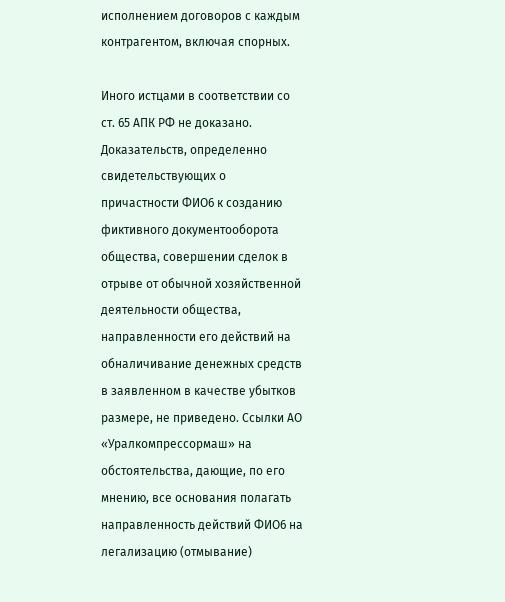исполнением договоров с каждым контрагентом, включая спорных.

Иного истцами в соответствии со ст. 65 АПК РФ не доказано. Доказательств, определенно свидетельствующих о причастности ФИО6 к созданию фиктивного документооборота общества, совершении сделок в отрыве от обычной хозяйственной деятельности общества, направленности его действий на обналичивание денежных средств в заявленном в качестве убытков размере, не приведено. Ссылки АО «Уралкомпрессормаш» на обстоятельства, дающие, по его мнению, все основания полагать направленность действий ФИО6 на легализацию (отмывание)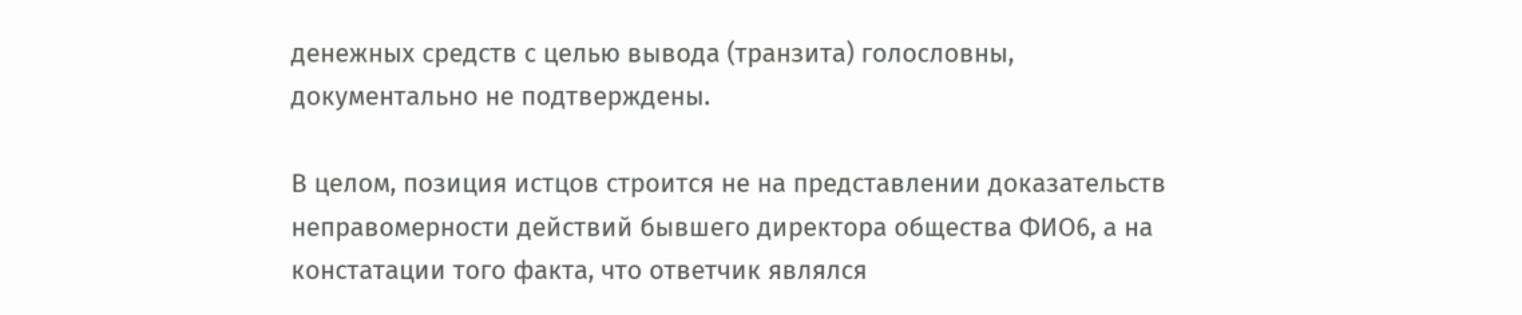денежных средств с целью вывода (транзита) голословны, документально не подтверждены.

В целом, позиция истцов строится не на представлении доказательств неправомерности действий бывшего директора общества ФИО6, а на констатации того факта, что ответчик являлся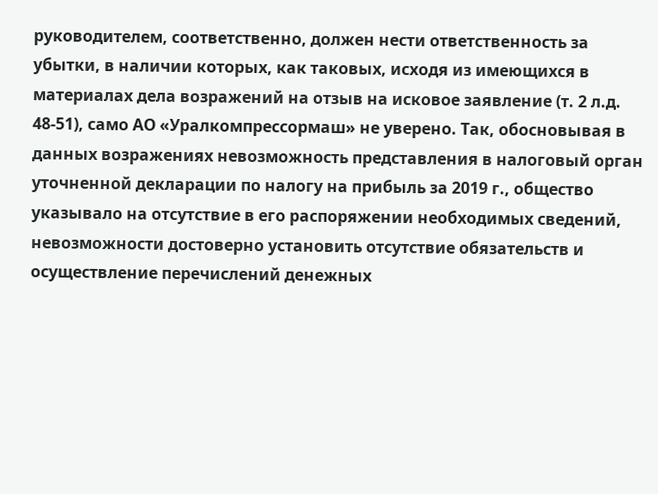руководителем, соответственно, должен нести ответственность за убытки, в наличии которых, как таковых, исходя из имеющихся в материалах дела возражений на отзыв на исковое заявление (т. 2 л.д. 48-51), само АО «Уралкомпрессормаш» не уверено. Так, обосновывая в данных возражениях невозможность представления в налоговый орган уточненной декларации по налогу на прибыль за 2019 г., общество указывало на отсутствие в его распоряжении необходимых сведений, невозможности достоверно установить отсутствие обязательств и осуществление перечислений денежных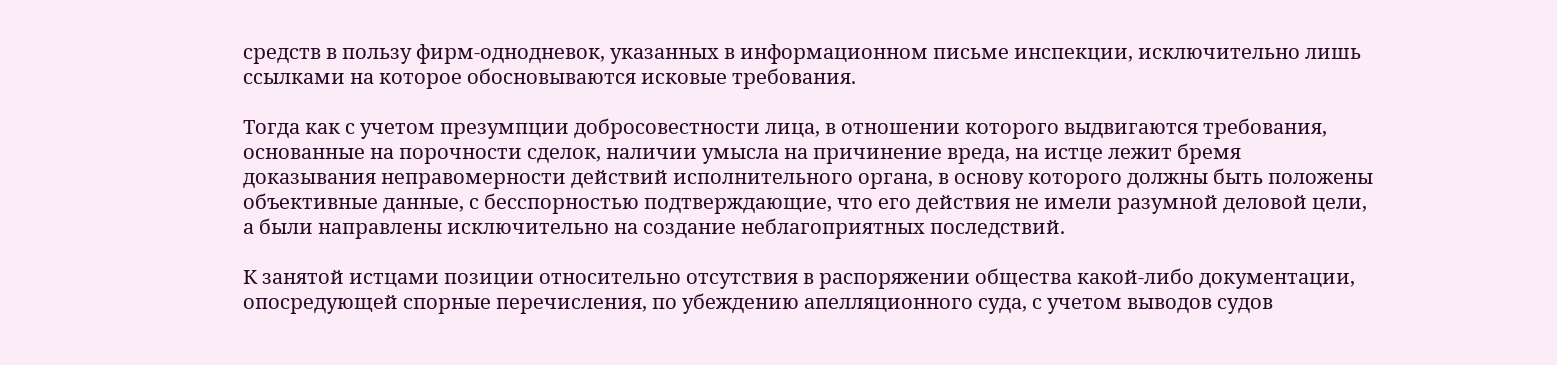средств в пользу фирм-однодневок, указанных в информационном письме инспекции, исключительно лишь ссылками на которое обосновываются исковые требования.

Тогда как с учетом презумпции добросовестности лица, в отношении которого выдвигаются требования, основанные на порочности сделок, наличии умысла на причинение вреда, на истце лежит бремя доказывания неправомерности действий исполнительного органа, в основу которого должны быть положены объективные данные, с бесспорностью подтверждающие, что его действия не имели разумной деловой цели, а были направлены исключительно на создание неблагоприятных последствий.

К занятой истцами позиции относительно отсутствия в распоряжении общества какой-либо документации, опосредующей спорные перечисления, по убеждению апелляционного суда, с учетом выводов судов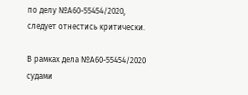по делу №А60-55454/2020, следует отнестись критически.

В рамках дела №А60-55454/2020 судами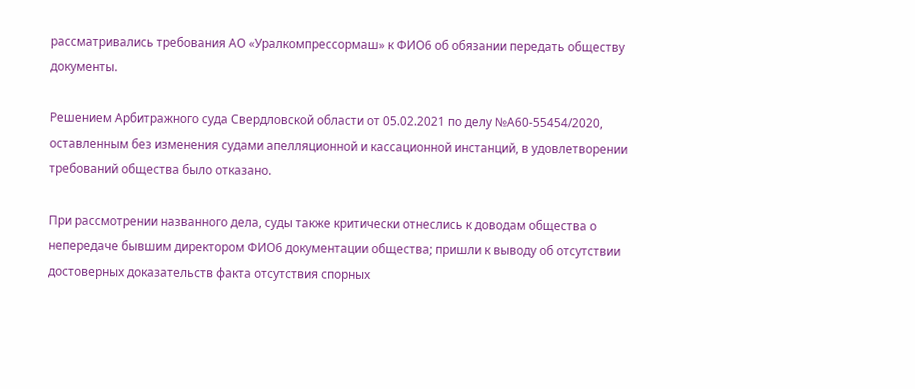рассматривались требования АО «Уралкомпрессормаш» к ФИО6 об обязании передать обществу документы.

Решением Арбитражного суда Свердловской области от 05.02.2021 по делу №А60-55454/2020, оставленным без изменения судами апелляционной и кассационной инстанций, в удовлетворении требований общества было отказано.

При рассмотрении названного дела, суды также критически отнеслись к доводам общества о непередаче бывшим директором ФИО6 документации общества; пришли к выводу об отсутствии достоверных доказательств факта отсутствия спорных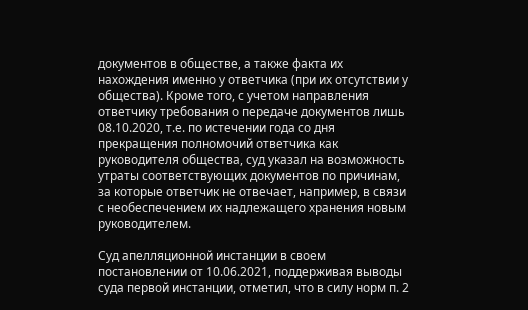документов в обществе, а также факта их нахождения именно у ответчика (при их отсутствии у общества). Кроме того, с учетом направления ответчику требования о передаче документов лишь 08.10.2020, т.е. по истечении года со дня прекращения полномочий ответчика как руководителя общества, суд указал на возможность утраты соответствующих документов по причинам, за которые ответчик не отвечает, например, в связи с необеспечением их надлежащего хранения новым руководителем.

Суд апелляционной инстанции в своем постановлении от 10.06.2021, поддерживая выводы суда первой инстанции, отметил, что в силу норм п. 2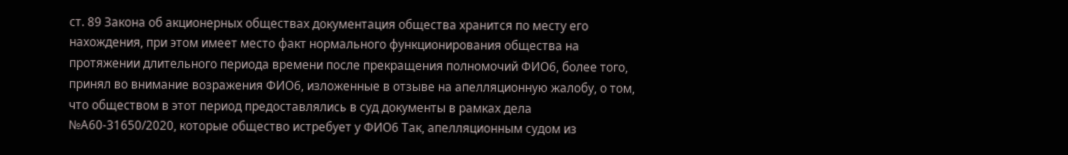ст. 89 Закона об акционерных обществах документация общества хранится по месту его нахождения, при этом имеет место факт нормального функционирования общества на протяжении длительного периода времени после прекращения полномочий ФИО6, более того, принял во внимание возражения ФИО6, изложенные в отзыве на апелляционную жалобу, о том, что обществом в этот период предоставлялись в суд документы в рамках дела №А60-31650/2020, которые общество истребует у ФИО6 Так, апелляционным судом из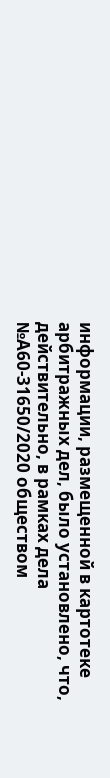информации, размещенной в картотеке арбитражных дел, было установлено, что, действительно, в рамках дела №А60-31650/2020 обществом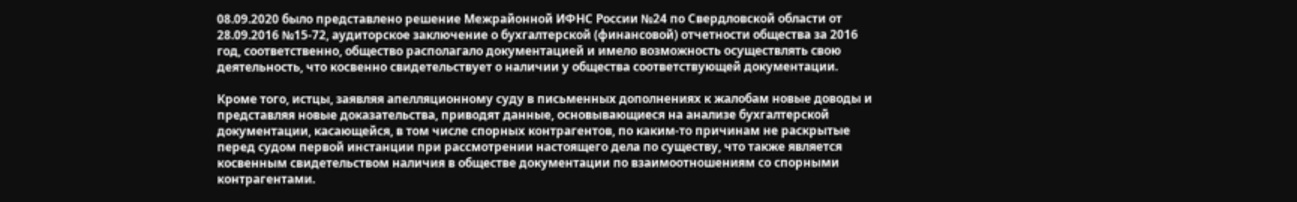08.09.2020 было представлено решение Межрайонной ИФНС России №24 по Свердловской области от 28.09.2016 №15-72, аудиторское заключение о бухгалтерской (финансовой) отчетности общества за 2016 год, соответственно, общество располагало документацией и имело возможность осуществлять свою деятельность, что косвенно свидетельствует о наличии у общества соответствующей документации.

Кроме того, истцы, заявляя апелляционному суду в письменных дополнениях к жалобам новые доводы и представляя новые доказательства, приводят данные, основывающиеся на анализе бухгалтерской документации, касающейся, в том числе спорных контрагентов, по каким-то причинам не раскрытые перед судом первой инстанции при рассмотрении настоящего дела по существу, что также является косвенным свидетельством наличия в обществе документации по взаимоотношениям со спорными контрагентами.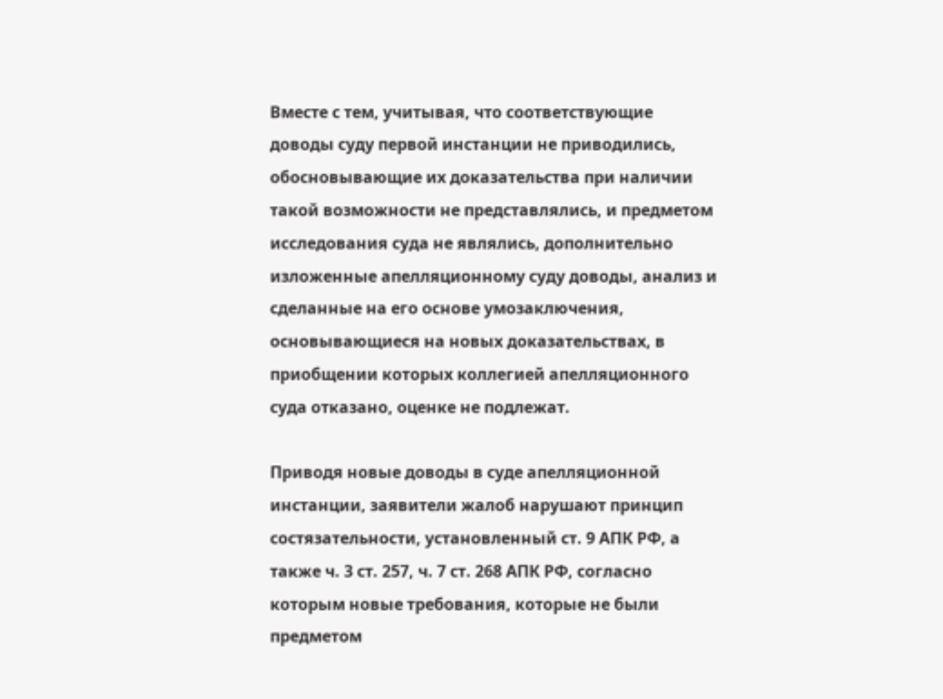Вместе с тем, учитывая, что соответствующие доводы суду первой инстанции не приводились, обосновывающие их доказательства при наличии такой возможности не представлялись, и предметом исследования суда не являлись, дополнительно изложенные апелляционному суду доводы, анализ и сделанные на его основе умозаключения, основывающиеся на новых доказательствах, в приобщении которых коллегией апелляционного суда отказано, оценке не подлежат.

Приводя новые доводы в суде апелляционной инстанции, заявители жалоб нарушают принцип состязательности, установленный ст. 9 АПК РФ, а также ч. 3 ст. 257, ч. 7 ст. 268 АПК РФ, согласно которым новые требования, которые не были предметом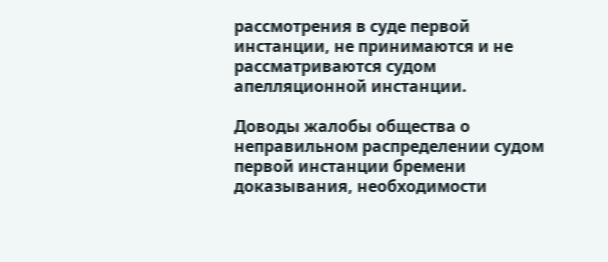рассмотрения в суде первой инстанции, не принимаются и не рассматриваются судом апелляционной инстанции.

Доводы жалобы общества о неправильном распределении судом первой инстанции бремени доказывания, необходимости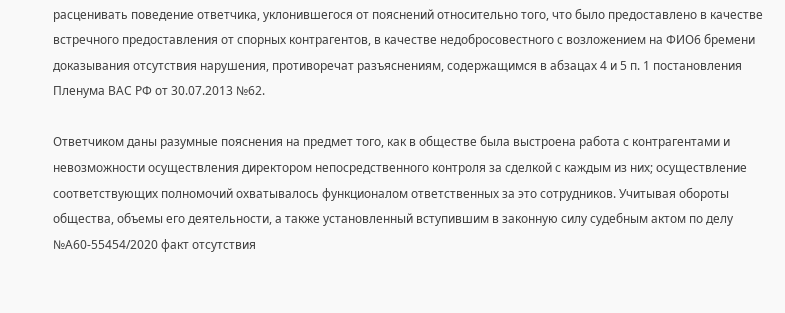расценивать поведение ответчика, уклонившегося от пояснений относительно того, что было предоставлено в качестве встречного предоставления от спорных контрагентов, в качестве недобросовестного с возложением на ФИО6 бремени доказывания отсутствия нарушения, противоречат разъяснениям, содержащимся в абзацах 4 и 5 п. 1 постановления Пленума ВАС РФ от 30.07.2013 №62.

Ответчиком даны разумные пояснения на предмет того, как в обществе была выстроена работа с контрагентами и невозможности осуществления директором непосредственного контроля за сделкой с каждым из них; осуществление соответствующих полномочий охватывалось функционалом ответственных за это сотрудников. Учитывая обороты общества, объемы его деятельности, а также установленный вступившим в законную силу судебным актом по делу №А60-55454/2020 факт отсутствия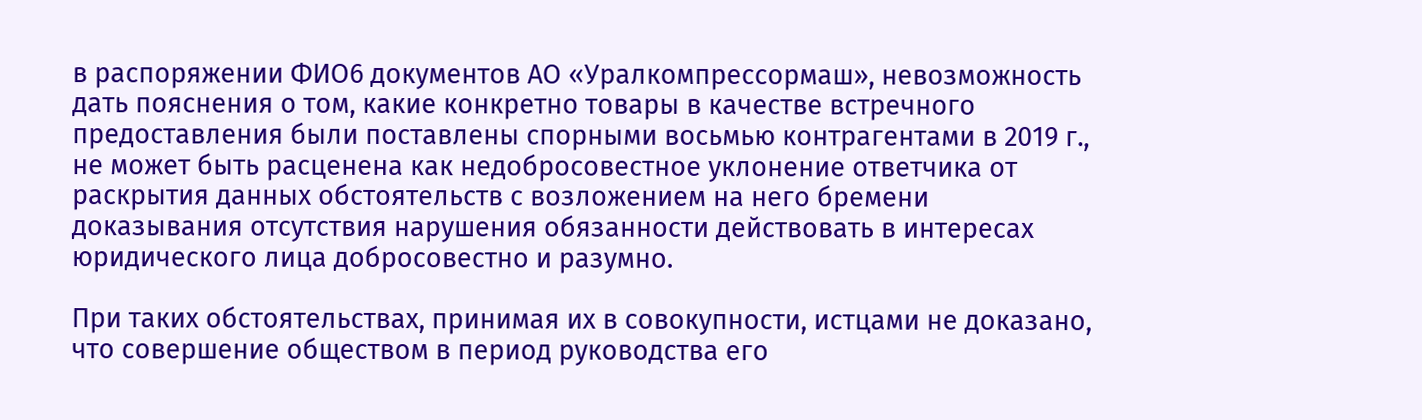в распоряжении ФИО6 документов АО «Уралкомпрессормаш», невозможность дать пояснения о том, какие конкретно товары в качестве встречного предоставления были поставлены спорными восьмью контрагентами в 2019 г., не может быть расценена как недобросовестное уклонение ответчика от раскрытия данных обстоятельств с возложением на него бремени доказывания отсутствия нарушения обязанности действовать в интересах юридического лица добросовестно и разумно.

При таких обстоятельствах, принимая их в совокупности, истцами не доказано, что совершение обществом в период руководства его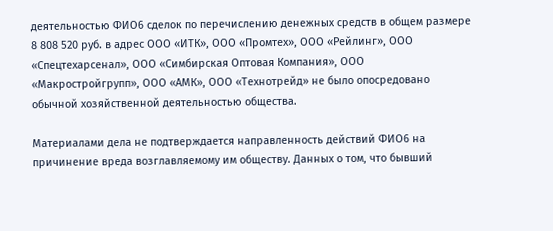деятельностью ФИО6 сделок по перечислению денежных средств в общем размере 8 808 520 руб. в адрес ООО «ИТК», ООО «Промтех», ООО «Рейлинг», ООО «Спецтехарсенал», ООО «Симбирская Оптовая Компания», ООО «Макростройгрупп», ООО «АМК», ООО «Технотрейд» не было опосредовано обычной хозяйственной деятельностью общества.

Материалами дела не подтверждается направленность действий ФИО6 на причинение вреда возглавляемому им обществу. Данных о том, что бывший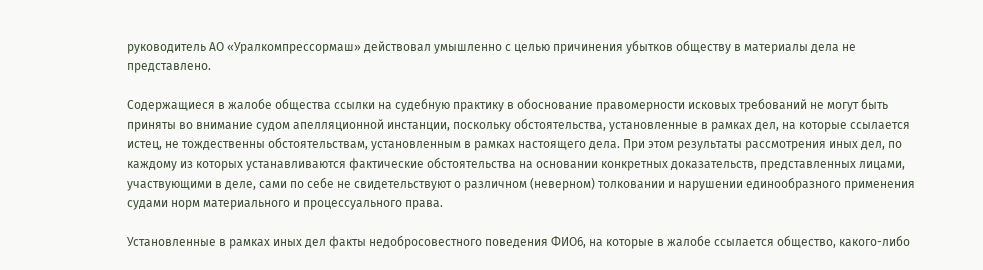руководитель АО «Уралкомпрессормаш» действовал умышленно с целью причинения убытков обществу в материалы дела не представлено.

Содержащиеся в жалобе общества ссылки на судебную практику в обоснование правомерности исковых требований не могут быть приняты во внимание судом апелляционной инстанции, поскольку обстоятельства, установленные в рамках дел, на которые ссылается истец, не тождественны обстоятельствам, установленным в рамках настоящего дела. При этом результаты рассмотрения иных дел, по каждому из которых устанавливаются фактические обстоятельства на основании конкретных доказательств, представленных лицами, участвующими в деле, сами по себе не свидетельствуют о различном (неверном) толковании и нарушении единообразного применения судами норм материального и процессуального права.

Установленные в рамках иных дел факты недобросовестного поведения ФИО6, на которые в жалобе ссылается общество, какого-либо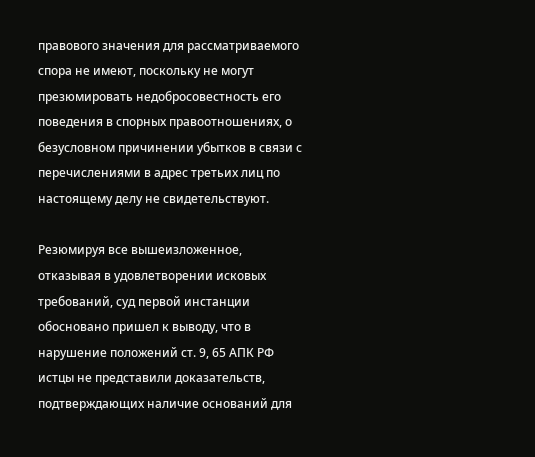правового значения для рассматриваемого спора не имеют, поскольку не могут презюмировать недобросовестность его поведения в спорных правоотношениях, о безусловном причинении убытков в связи с перечислениями в адрес третьих лиц по настоящему делу не свидетельствуют.

Резюмируя все вышеизложенное, отказывая в удовлетворении исковых требований, суд первой инстанции обосновано пришел к выводу, что в нарушение положений ст. 9, 65 АПК РФ истцы не представили доказательств, подтверждающих наличие оснований для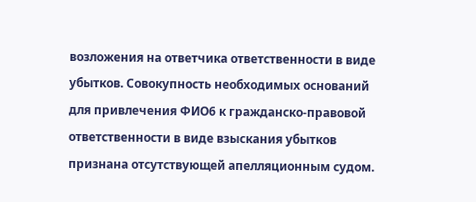возложения на ответчика ответственности в виде убытков. Совокупность необходимых оснований для привлечения ФИО6 к гражданско-правовой ответственности в виде взыскания убытков признана отсутствующей апелляционным судом.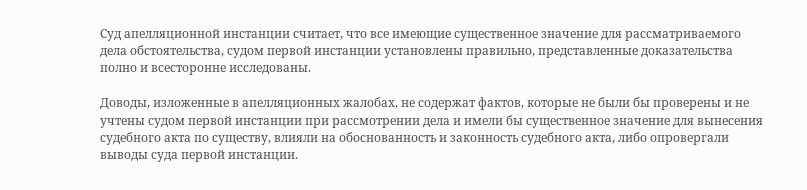Суд апелляционной инстанции считает, что все имеющие существенное значение для рассматриваемого дела обстоятельства, судом первой инстанции установлены правильно, представленные доказательства полно и всесторонне исследованы.

Доводы, изложенные в апелляционных жалобах, не содержат фактов, которые не были бы проверены и не учтены судом первой инстанции при рассмотрении дела и имели бы существенное значение для вынесения судебного акта по существу, влияли на обоснованность и законность судебного акта, либо опровергали выводы суда первой инстанции.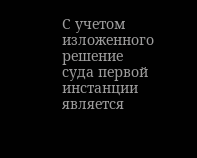С учетом изложенного решение суда первой инстанции является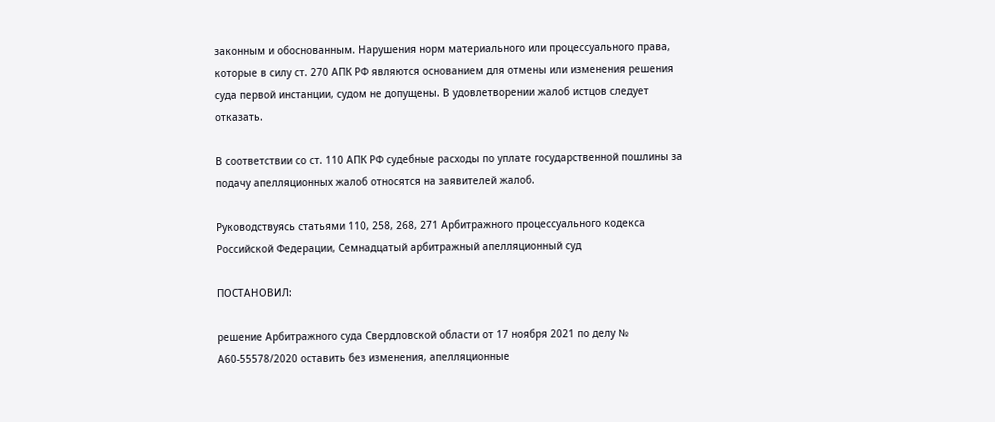законным и обоснованным. Нарушения норм материального или процессуального права, которые в силу ст. 270 АПК РФ являются основанием для отмены или изменения решения суда первой инстанции, судом не допущены. В удовлетворении жалоб истцов следует отказать.

В соответствии со ст. 110 АПК РФ судебные расходы по уплате государственной пошлины за подачу апелляционных жалоб относятся на заявителей жалоб.

Руководствуясь статьями 110, 258, 268, 271 Арбитражного процессуального кодекса Российской Федерации, Семнадцатый арбитражный апелляционный суд

ПОСТАНОВИЛ:

решение Арбитражного суда Свердловской области от 17 ноября 2021 по делу № А60-55578/2020 оставить без изменения, апелляционные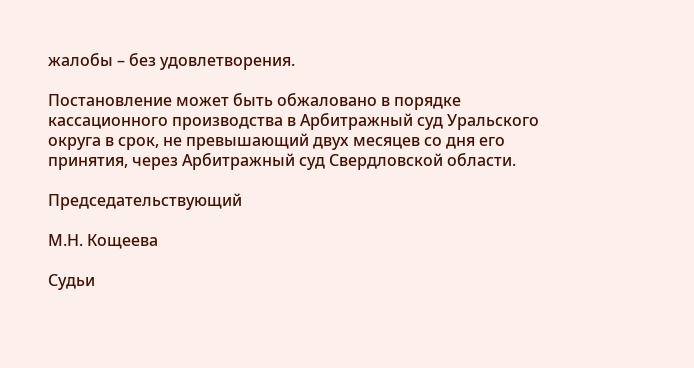жалобы – без удовлетворения.

Постановление может быть обжаловано в порядке кассационного производства в Арбитражный суд Уральского округа в срок, не превышающий двух месяцев со дня его принятия, через Арбитражный суд Свердловской области.

Председательствующий

М.Н. Кощеева

Судьи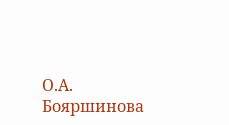О.А. Бояршинова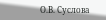О.В. Суслова